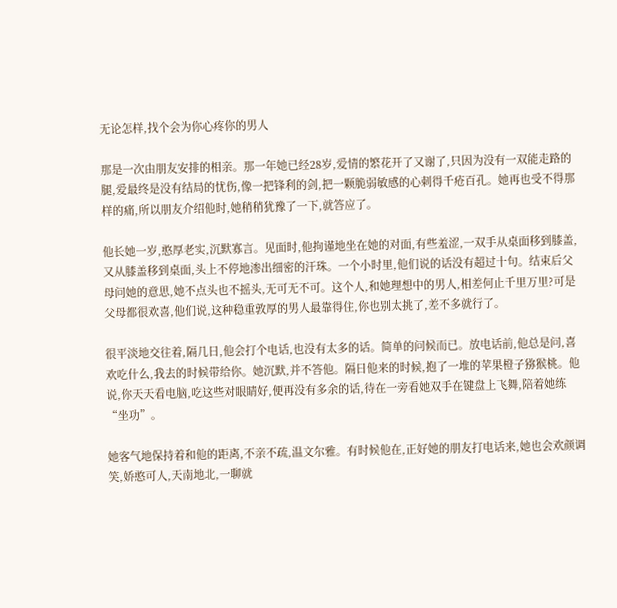无论怎样,找个会为你心疼你的男人

那是一次由朋友安排的相亲。那一年她已经28岁,爱情的繁花开了又谢了,只因为没有一双能走路的腿,爱最终是没有结局的忧伤,像一把锋利的剑,把一颗脆弱敏感的心刺得千疮百孔。她再也受不得那样的痛,所以朋友介绍他时,她稍稍犹豫了一下,就答应了。

他长她一岁,憨厚老实,沉默寡言。见面时,他拘谨地坐在她的对面,有些羞涩,一双手从桌面移到膝盖,又从膝盖移到桌面,头上不停地渗出细密的汗珠。一个小时里,他们说的话没有超过十句。结束后父母问她的意思,她不点头也不摇头,无可无不可。这个人,和她理想中的男人,相差何止千里万里?可是父母都很欢喜,他们说,这种稳重敦厚的男人最靠得住,你也别太挑了,差不多就行了。

很平淡地交往着,隔几日,他会打个电话,也没有太多的话。简单的问候而已。放电话前,他总是问,喜欢吃什么,我去的时候带给你。她沉默,并不答他。隔日他来的时候,抱了一堆的苹果橙子猕猴桃。他说,你天天看电脑,吃这些对眼睛好,便再没有多余的话,待在一旁看她双手在键盘上飞舞,陪着她练“坐功”。

她客气地保持着和他的距离,不亲不疏,温文尔雅。有时候他在,正好她的朋友打电话来,她也会欢颜调笑,娇憨可人,天南地北,一聊就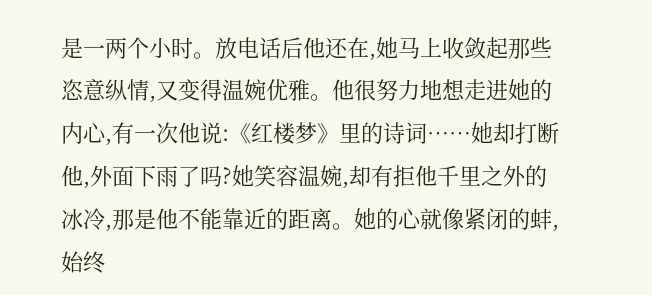是一两个小时。放电话后他还在,她马上收敛起那些恣意纵情,又变得温婉优雅。他很努力地想走进她的内心,有一次他说:《红楼梦》里的诗词……她却打断他,外面下雨了吗?她笑容温婉,却有拒他千里之外的冰冷,那是他不能靠近的距离。她的心就像紧闭的蚌,始终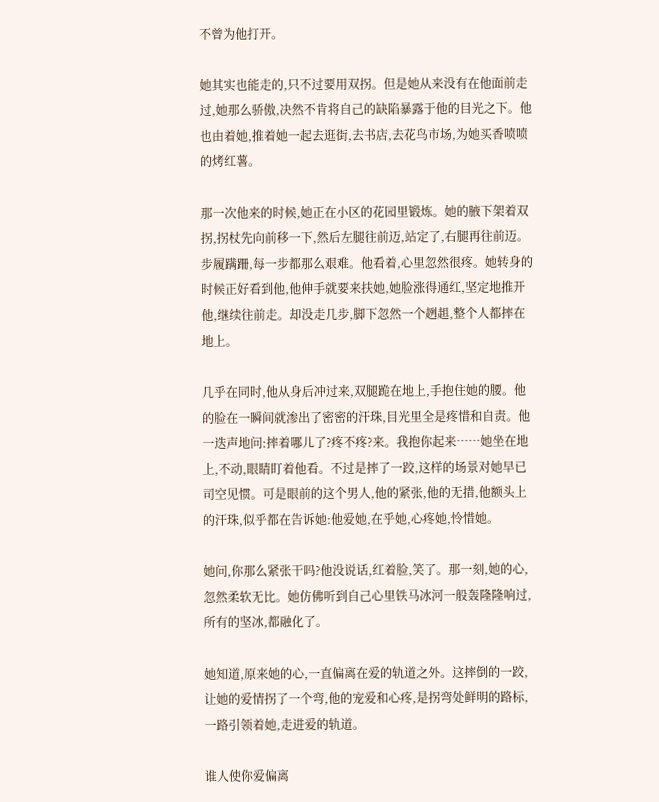不曾为他打开。

她其实也能走的,只不过要用双拐。但是她从来没有在他面前走过,她那么骄傲,决然不肯将自己的缺陷暴露于他的目光之下。他也由着她,推着她一起去逛街,去书店,去花鸟市场,为她买香喷喷的烤红薯。

那一次他来的时候,她正在小区的花园里锻炼。她的腋下架着双拐,拐杖先向前移一下,然后左腿往前迈,站定了,右腿再往前迈。步履蹒跚,每一步都那么艰难。他看着,心里忽然很疼。她转身的时候正好看到他,他伸手就要来扶她,她脸涨得通红,坚定地推开他,继续往前走。却没走几步,脚下忽然一个趔趄,整个人都摔在地上。

几乎在同时,他从身后冲过来,双腿跪在地上,手抱住她的腰。他的脸在一瞬间就渗出了密密的汗珠,目光里全是疼惜和自责。他一迭声地问:摔着哪儿了?疼不疼?来。我抱你起来……她坐在地上,不动,眼睛盯着他看。不过是摔了一跤,这样的场景对她早已司空见惯。可是眼前的这个男人,他的紧张,他的无措,他额头上的汗珠,似乎都在告诉她:他爱她,在乎她,心疼她,怜惜她。

她问,你那么紧张干吗?他没说话,红着脸,笑了。那一刻,她的心,忽然柔软无比。她仿佛听到自己心里铁马冰河一般轰隆隆响过,所有的坚冰,都融化了。

她知道,原来她的心,一直偏离在爱的轨道之外。这摔倒的一跤,让她的爱情拐了一个弯,他的宠爱和心疼,是拐弯处鲜明的路标,一路引领着她,走进爱的轨道。

谁人使你爱偏离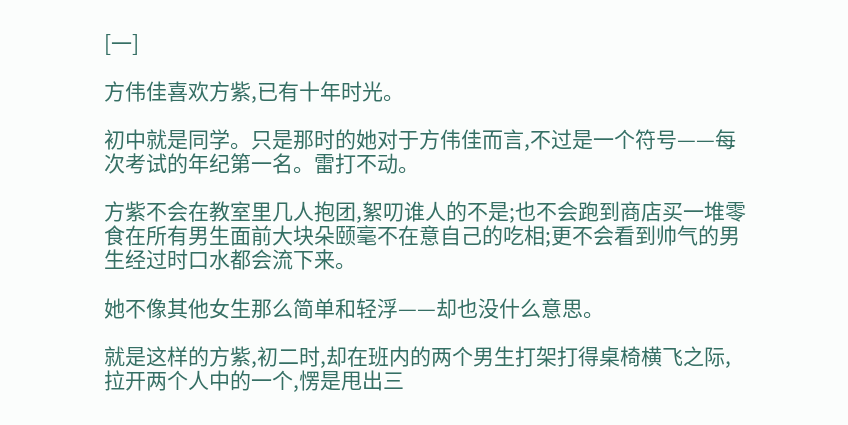[一]

方伟佳喜欢方紫,已有十年时光。

初中就是同学。只是那时的她对于方伟佳而言,不过是一个符号——每次考试的年纪第一名。雷打不动。

方紫不会在教室里几人抱团,絮叨谁人的不是;也不会跑到商店买一堆零食在所有男生面前大块朵颐毫不在意自己的吃相;更不会看到帅气的男生经过时口水都会流下来。

她不像其他女生那么简单和轻浮——却也没什么意思。

就是这样的方紫,初二时,却在班内的两个男生打架打得桌椅横飞之际,拉开两个人中的一个,愣是甩出三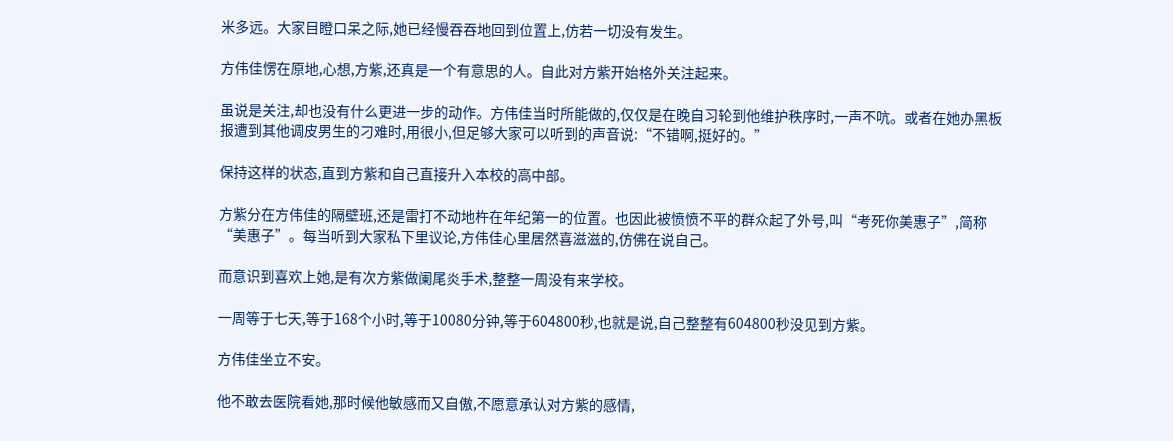米多远。大家目瞪口呆之际,她已经慢吞吞地回到位置上,仿若一切没有发生。

方伟佳愣在原地,心想,方紫,还真是一个有意思的人。自此对方紫开始格外关注起来。

虽说是关注,却也没有什么更进一步的动作。方伟佳当时所能做的,仅仅是在晚自习轮到他维护秩序时,一声不吭。或者在她办黑板报遭到其他调皮男生的刁难时,用很小,但足够大家可以听到的声音说:“不错啊,挺好的。”

保持这样的状态,直到方紫和自己直接升入本校的高中部。

方紫分在方伟佳的隔壁班,还是雷打不动地杵在年纪第一的位置。也因此被愤愤不平的群众起了外号,叫“考死你美惠子”,简称“美惠子”。每当听到大家私下里议论,方伟佳心里居然喜滋滋的,仿佛在说自己。

而意识到喜欢上她,是有次方紫做阑尾炎手术,整整一周没有来学校。

一周等于七天,等于168个小时,等于10080分钟,等于604800秒,也就是说,自己整整有604800秒没见到方紫。

方伟佳坐立不安。

他不敢去医院看她,那时候他敏感而又自傲,不愿意承认对方紫的感情,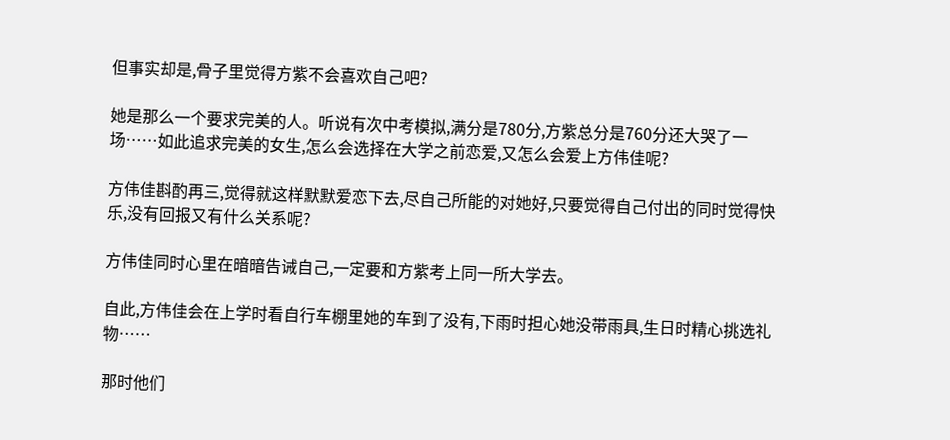但事实却是,骨子里觉得方紫不会喜欢自己吧?

她是那么一个要求完美的人。听说有次中考模拟,满分是780分,方紫总分是760分还大哭了一场……如此追求完美的女生,怎么会选择在大学之前恋爱,又怎么会爱上方伟佳呢?

方伟佳斟酌再三,觉得就这样默默爱恋下去,尽自己所能的对她好,只要觉得自己付出的同时觉得快乐,没有回报又有什么关系呢?

方伟佳同时心里在暗暗告诫自己,一定要和方紫考上同一所大学去。

自此,方伟佳会在上学时看自行车棚里她的车到了没有,下雨时担心她没带雨具,生日时精心挑选礼物……

那时他们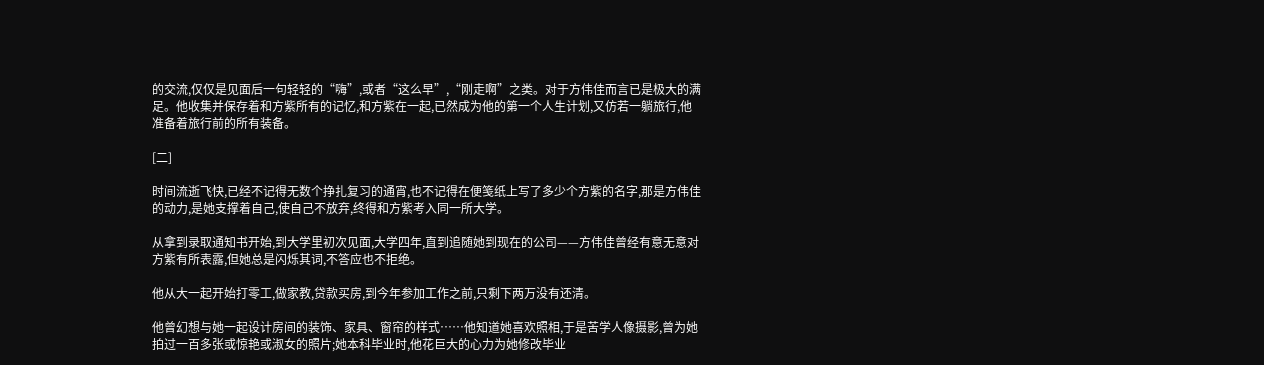的交流,仅仅是见面后一句轻轻的“嗨”,或者“这么早”,“刚走啊”之类。对于方伟佳而言已是极大的满足。他收集并保存着和方紫所有的记忆,和方紫在一起,已然成为他的第一个人生计划,又仿若一躺旅行,他准备着旅行前的所有装备。

[二]

时间流逝飞快,已经不记得无数个挣扎复习的通宵,也不记得在便笺纸上写了多少个方紫的名字,那是方伟佳的动力,是她支撑着自己,使自己不放弃,终得和方紫考入同一所大学。

从拿到录取通知书开始,到大学里初次见面,大学四年,直到追随她到现在的公司——方伟佳曾经有意无意对方紫有所表露,但她总是闪烁其词,不答应也不拒绝。

他从大一起开始打零工,做家教,贷款买房,到今年参加工作之前,只剩下两万没有还清。

他曾幻想与她一起设计房间的装饰、家具、窗帘的样式……他知道她喜欢照相,于是苦学人像摄影,曾为她拍过一百多张或惊艳或淑女的照片;她本科毕业时,他花巨大的心力为她修改毕业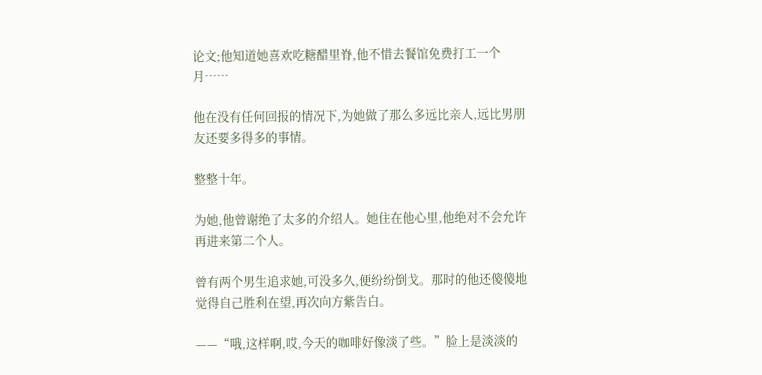论文;他知道她喜欢吃糖醋里脊,他不惜去餐馆免费打工一个月……

他在没有任何回报的情况下,为她做了那么多远比亲人,远比男朋友还要多得多的事情。

整整十年。

为她,他曾谢绝了太多的介绍人。她住在他心里,他绝对不会允许再进来第二个人。

曾有两个男生追求她,可没多久,便纷纷倒戈。那时的他还傻傻地觉得自己胜利在望,再次向方紫告白。

——“哦,这样啊,哎,今天的咖啡好像淡了些。”脸上是淡淡的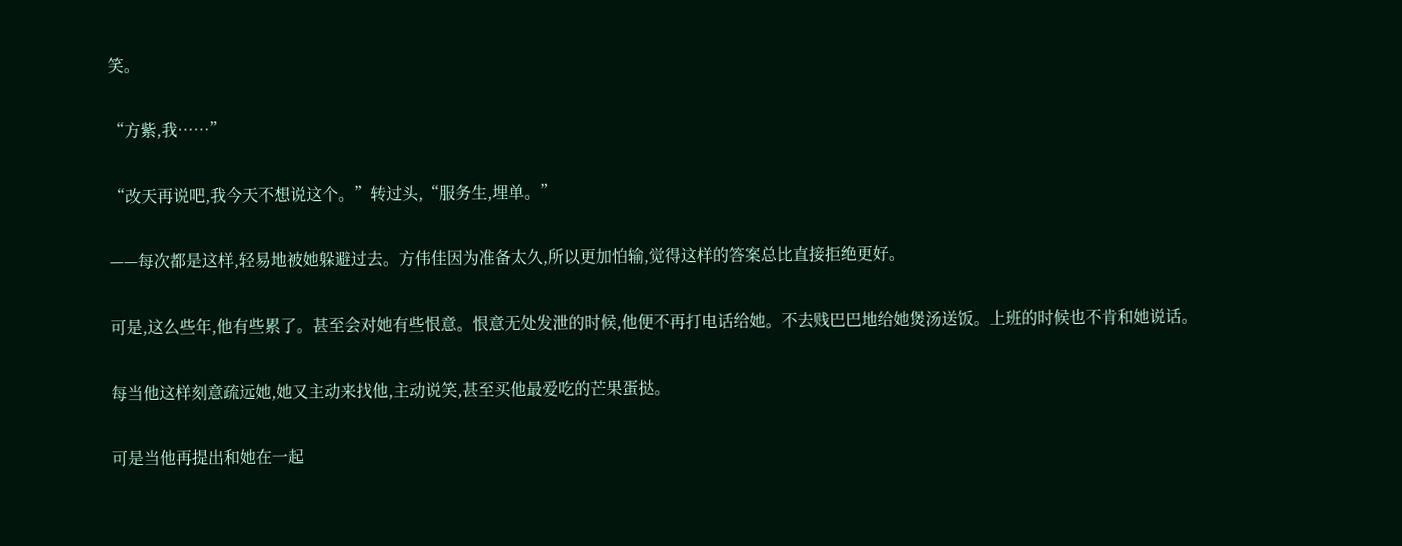笑。

“方紫,我……”

“改天再说吧,我今天不想说这个。”转过头,“服务生,埋单。”

——每次都是这样,轻易地被她躲避过去。方伟佳因为准备太久,所以更加怕输,觉得这样的答案总比直接拒绝更好。

可是,这么些年,他有些累了。甚至会对她有些恨意。恨意无处发泄的时候,他便不再打电话给她。不去贱巴巴地给她煲汤送饭。上班的时候也不肯和她说话。

每当他这样刻意疏远她,她又主动来找他,主动说笑,甚至买他最爱吃的芒果蛋挞。

可是当他再提出和她在一起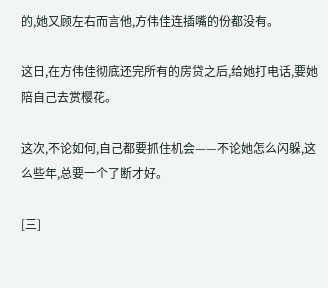的,她又顾左右而言他,方伟佳连插嘴的份都没有。

这日,在方伟佳彻底还完所有的房贷之后,给她打电话,要她陪自己去赏樱花。

这次,不论如何,自己都要抓住机会——不论她怎么闪躲,这么些年,总要一个了断才好。

[三]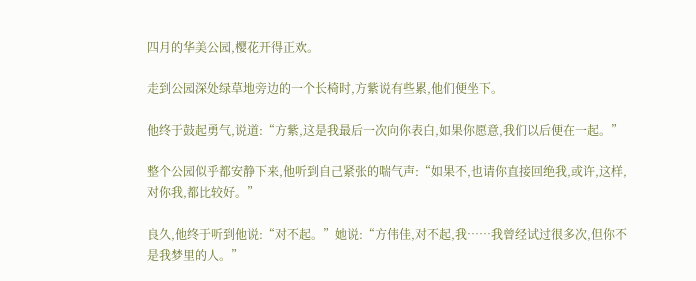四月的华美公园,樱花开得正欢。

走到公园深处绿草地旁边的一个长椅时,方紫说有些累,他们便坐下。

他终于鼓起勇气,说道:“方紫,这是我最后一次向你表白,如果你愿意,我们以后便在一起。”

整个公园似乎都安静下来,他听到自己紧张的喘气声:“如果不,也请你直接回绝我,或许,这样,对你我,都比较好。”

良久,他终于听到他说:“对不起。”她说:“方伟佳,对不起,我……我曾经试过很多次,但你不是我梦里的人。”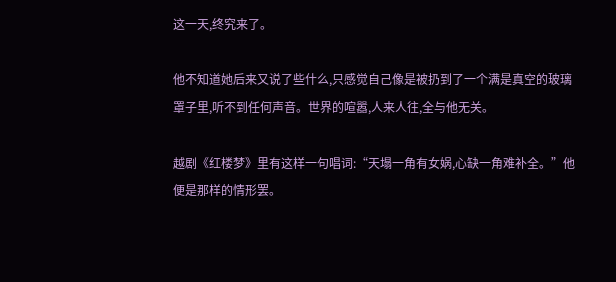这一天,终究来了。

他不知道她后来又说了些什么,只感觉自己像是被扔到了一个满是真空的玻璃罩子里,听不到任何声音。世界的喧嚣,人来人往,全与他无关。

越剧《红楼梦》里有这样一句唱词:“天塌一角有女娲,心缺一角难补全。”他便是那样的情形罢。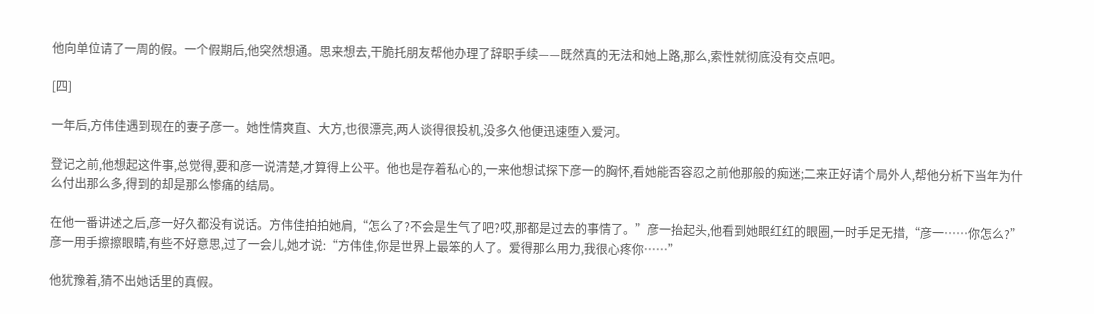他向单位请了一周的假。一个假期后,他突然想通。思来想去,干脆托朋友帮他办理了辞职手续——既然真的无法和她上路,那么,索性就彻底没有交点吧。

[四]

一年后,方伟佳遇到现在的妻子彦一。她性情爽直、大方,也很漂亮,两人谈得很投机,没多久他便迅速堕入爱河。

登记之前,他想起这件事,总觉得,要和彦一说清楚,才算得上公平。他也是存着私心的,一来他想试探下彦一的胸怀,看她能否容忍之前他那般的痴迷;二来正好请个局外人,帮他分析下当年为什么付出那么多,得到的却是那么惨痛的结局。

在他一番讲述之后,彦一好久都没有说话。方伟佳拍拍她肩,“怎么了?不会是生气了吧?哎,那都是过去的事情了。”彦一抬起头,他看到她眼红红的眼圈,一时手足无措,“彦一……你怎么?”彦一用手擦擦眼睛,有些不好意思,过了一会儿,她才说:“方伟佳,你是世界上最笨的人了。爱得那么用力,我很心疼你……”

他犹豫着,猜不出她话里的真假。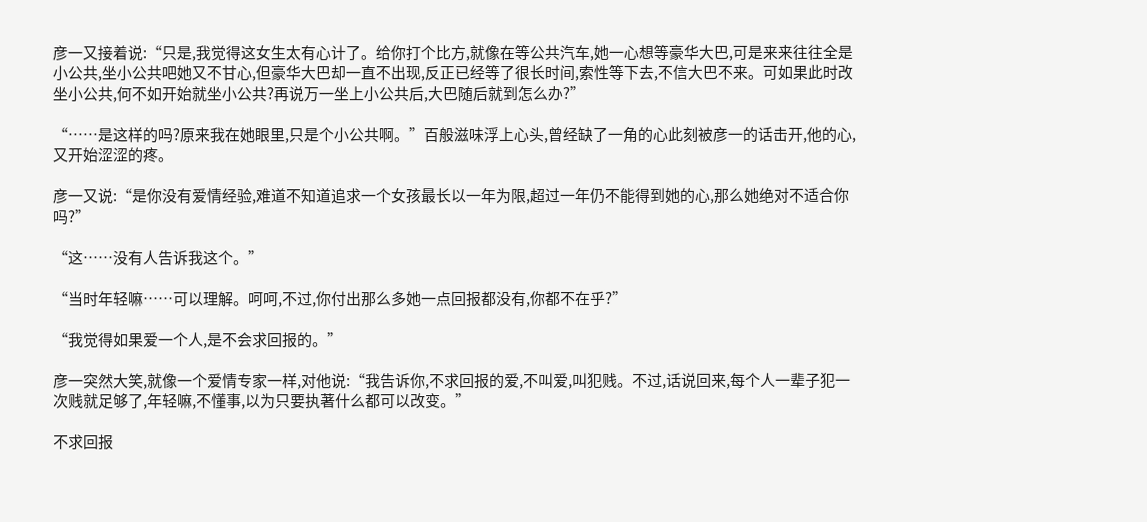彦一又接着说:“只是,我觉得这女生太有心计了。给你打个比方,就像在等公共汽车,她一心想等豪华大巴,可是来来往往全是小公共,坐小公共吧她又不甘心,但豪华大巴却一直不出现,反正已经等了很长时间,索性等下去,不信大巴不来。可如果此时改坐小公共,何不如开始就坐小公共?再说万一坐上小公共后,大巴随后就到怎么办?”

“……是这样的吗?原来我在她眼里,只是个小公共啊。”百般滋味浮上心头,曾经缺了一角的心此刻被彦一的话击开,他的心,又开始涩涩的疼。

彦一又说:“是你没有爱情经验,难道不知道追求一个女孩最长以一年为限,超过一年仍不能得到她的心,那么她绝对不适合你吗?”

“这……没有人告诉我这个。”

“当时年轻嘛……可以理解。呵呵,不过,你付出那么多她一点回报都没有,你都不在乎?”

“我觉得如果爱一个人,是不会求回报的。”

彦一突然大笑,就像一个爱情专家一样,对他说:“我告诉你,不求回报的爱,不叫爱,叫犯贱。不过,话说回来,每个人一辈子犯一次贱就足够了,年轻嘛,不懂事,以为只要执著什么都可以改变。”

不求回报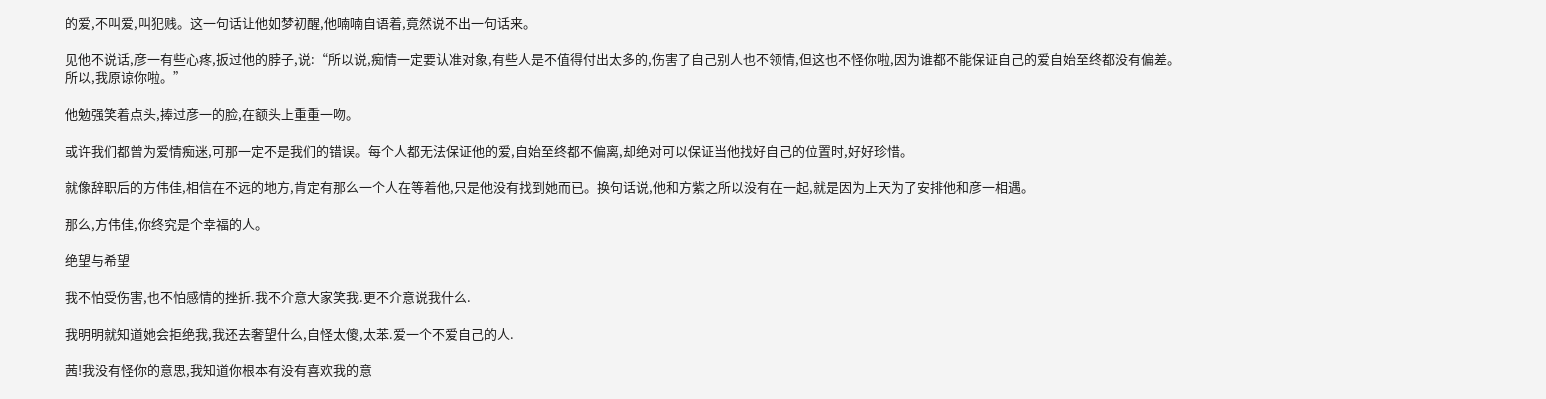的爱,不叫爱,叫犯贱。这一句话让他如梦初醒,他喃喃自语着,竟然说不出一句话来。

见他不说话,彦一有些心疼,扳过他的脖子,说:“所以说,痴情一定要认准对象,有些人是不值得付出太多的,伤害了自己别人也不领情,但这也不怪你啦,因为谁都不能保证自己的爱自始至终都没有偏差。所以,我原谅你啦。”

他勉强笑着点头,捧过彦一的脸,在额头上重重一吻。

或许我们都曾为爱情痴迷,可那一定不是我们的错误。每个人都无法保证他的爱,自始至终都不偏离,却绝对可以保证当他找好自己的位置时,好好珍惜。

就像辞职后的方伟佳,相信在不远的地方,肯定有那么一个人在等着他,只是他没有找到她而已。换句话说,他和方紫之所以没有在一起,就是因为上天为了安排他和彦一相遇。

那么,方伟佳,你终究是个幸福的人。

绝望与希望

我不怕受伤害,也不怕感情的挫折.我不介意大家笑我.更不介意说我什么.

我明明就知道她会拒绝我,我还去奢望什么,自怪太傻,太苯.爱一个不爱自己的人.

茜!我没有怪你的意思,我知道你根本有没有喜欢我的意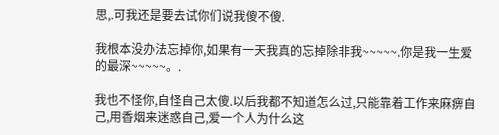思,.可我还是要去试你们说我傻不傻.

我根本没办法忘掉你,如果有一天我真的忘掉除非我~~~~~.你是我一生爱的最深~~~~~。.

我也不怪你,自怪自己太傻.以后我都不知道怎么过,只能靠着工作来麻痹自己,用香烟来迷惑自己,爱一个人为什么这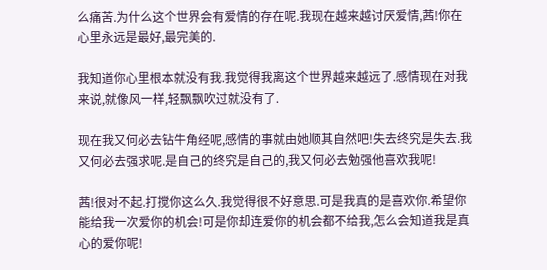么痛苦.为什么这个世界会有爱情的存在呢.我现在越来越讨厌爱情,茜!你在心里永远是最好,最完美的.

我知道你心里根本就没有我.我觉得我离这个世界越来越远了.感情现在对我来说,就像风一样,轻飘飘吹过就没有了.

现在我又何必去钻牛角经呢,感情的事就由她顺其自然吧!失去终究是失去.我又何必去强求呢.是自己的终究是自己的,我又何必去勉强他喜欢我呢!

茜!很对不起.打搅你这么久.我觉得很不好意思.可是我真的是喜欢你.希望你能给我一次爱你的机会!可是你却连爱你的机会都不给我,怎么会知道我是真心的爱你呢!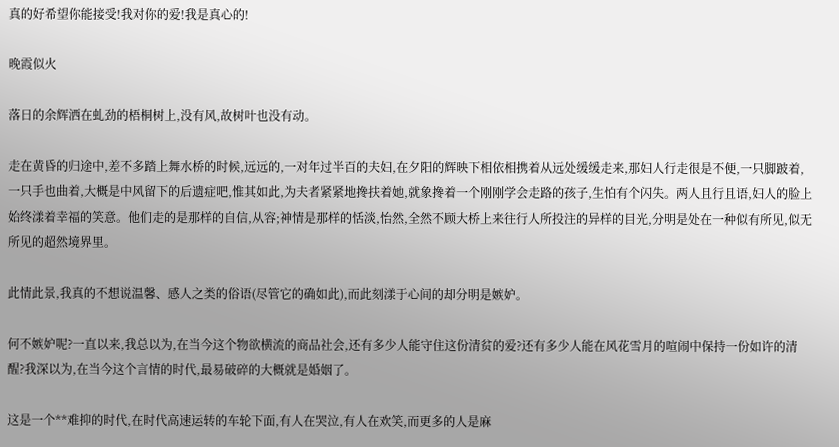真的好希望你能接受!我对你的爱!我是真心的!

晚霞似火

落日的余辉洒在虬劲的梧桐树上,没有风,故树叶也没有动。

走在黄昏的归途中,差不多踏上舞水桥的时候,远远的,一对年过半百的夫妇,在夕阳的辉映下相依相携着从远处缓缓走来,那妇人行走很是不便,一只脚跛着,一只手也曲着,大概是中风留下的后遗症吧,惟其如此,为夫者紧紧地搀扶着她,就象搀着一个刚刚学会走路的孩子,生怕有个闪失。两人且行且语,妇人的脸上始终漾着幸福的笑意。他们走的是那样的自信,从容;神情是那样的恬淡,怡然,全然不顾大桥上来往行人所投注的异样的目光,分明是处在一种似有所见,似无所见的超然境界里。

此情此景,我真的不想说温馨、感人之类的俗语(尽管它的确如此),而此刻漾于心间的却分明是嫉妒。

何不嫉妒呢?一直以来,我总以为,在当今这个物欲横流的商品社会,还有多少人能守住这份清贫的爱?还有多少人能在风花雪月的喧闹中保持一份如许的清醒?我深以为,在当今这个言情的时代,最易破碎的大概就是婚姻了。

这是一个**难抑的时代,在时代高速运转的车轮下面,有人在哭泣,有人在欢笑,而更多的人是麻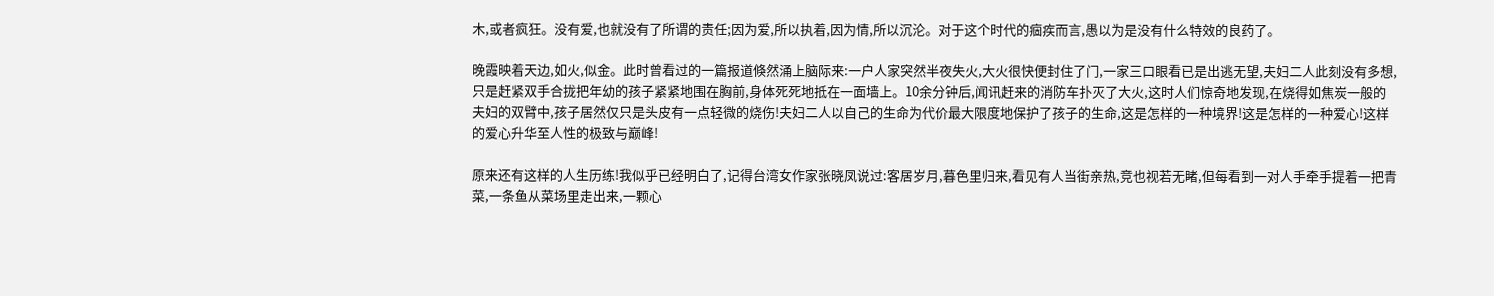木,或者疯狂。没有爱,也就没有了所谓的责任;因为爱,所以执着,因为情,所以沉沦。对于这个时代的痼疾而言,愚以为是没有什么特效的良药了。

晚霞映着天边,如火,似金。此时曾看过的一篇报道倏然涌上脑际来:一户人家突然半夜失火,大火很快便封住了门,一家三口眼看已是出逃无望,夫妇二人此刻没有多想,只是赶紧双手合拢把年幼的孩子紧紧地围在胸前,身体死死地抵在一面墙上。10余分钟后,闻讯赶来的消防车扑灭了大火,这时人们惊奇地发现,在烧得如焦炭一般的夫妇的双臂中,孩子居然仅只是头皮有一点轻微的烧伤!夫妇二人以自己的生命为代价最大限度地保护了孩子的生命,这是怎样的一种境界!这是怎样的一种爱心!这样的爱心升华至人性的极致与巅峰!

原来还有这样的人生历练!我似乎已经明白了,记得台湾女作家张晓凤说过:客居岁月,暮色里归来,看见有人当街亲热,竞也视若无睹,但每看到一对人手牵手提着一把青菜,一条鱼从菜场里走出来,一颗心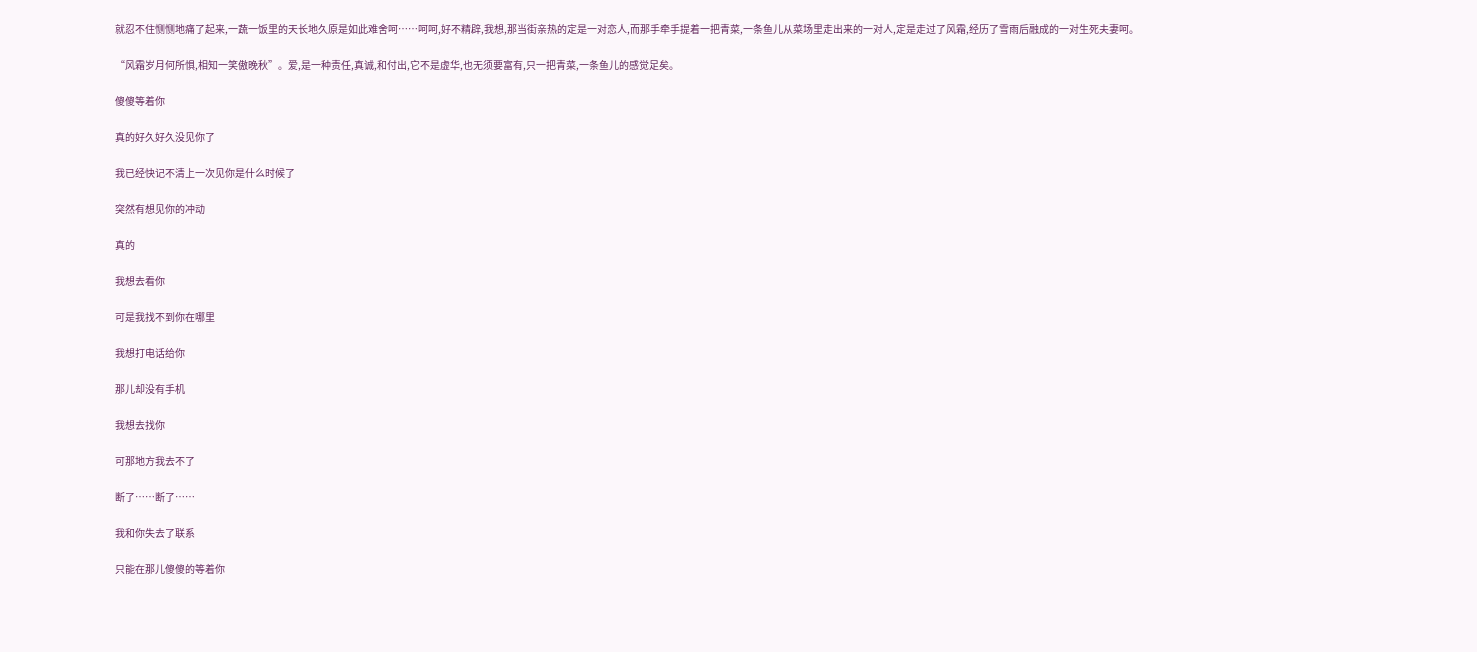就忍不住恻恻地痛了起来,一蔬一饭里的天长地久原是如此难舍呵……呵呵,好不精辟,我想,那当街亲热的定是一对恋人,而那手牵手提着一把青菜,一条鱼儿从菜场里走出来的一对人,定是走过了风霜,经历了雪雨后融成的一对生死夫妻呵。

“风霜岁月何所惧,相知一笑傲晚秋”。爱,是一种责任,真诚,和付出,它不是虚华,也无须要富有,只一把青菜,一条鱼儿的感觉足矣。

傻傻等着你

真的好久好久没见你了

我已经快记不清上一次见你是什么时候了

突然有想见你的冲动

真的

我想去看你

可是我找不到你在哪里

我想打电话给你

那儿却没有手机

我想去找你

可那地方我去不了

断了……断了……

我和你失去了联系

只能在那儿傻傻的等着你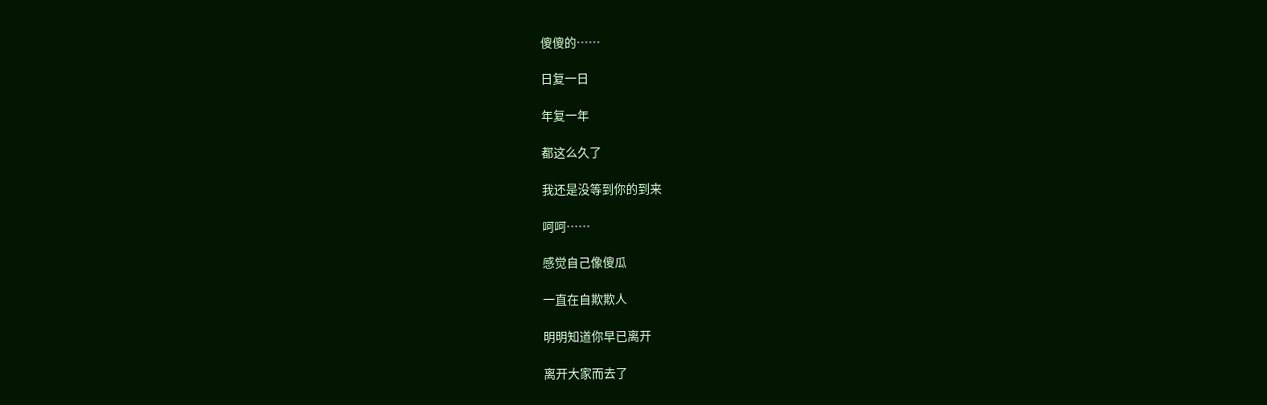傻傻的……

日复一日

年复一年

都这么久了

我还是没等到你的到来

呵呵……

感觉自己像傻瓜

一直在自欺欺人

明明知道你早已离开

离开大家而去了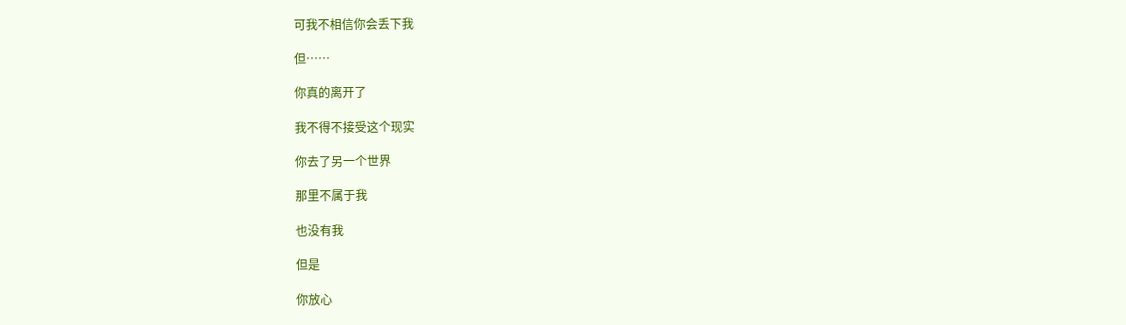可我不相信你会丢下我

但……

你真的离开了

我不得不接受这个现实

你去了另一个世界

那里不属于我

也没有我

但是

你放心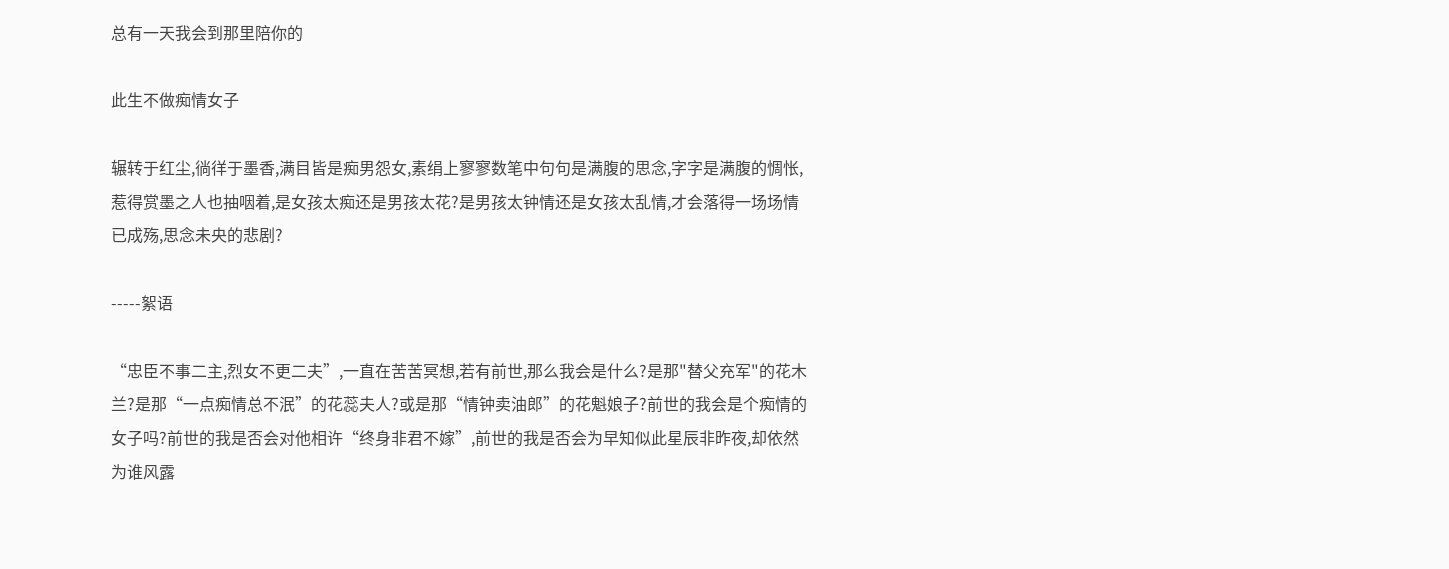总有一天我会到那里陪你的

此生不做痴情女子

辗转于红尘,徜徉于墨香,满目皆是痴男怨女,素绢上寥寥数笔中句句是满腹的思念,字字是满腹的惆怅,惹得赏墨之人也抽咽着,是女孩太痴还是男孩太花?是男孩太钟情还是女孩太乱情,才会落得一场场情已成殇,思念未央的悲剧?

-----絮语

“忠臣不事二主,烈女不更二夫”,一直在苦苦冥想,若有前世,那么我会是什么?是那"替父充军"的花木兰?是那“一点痴情总不泯”的花蕊夫人?或是那“情钟卖油郎”的花魁娘子?前世的我会是个痴情的女子吗?前世的我是否会对他相许“终身非君不嫁”,前世的我是否会为早知似此星辰非昨夜,却依然为谁风露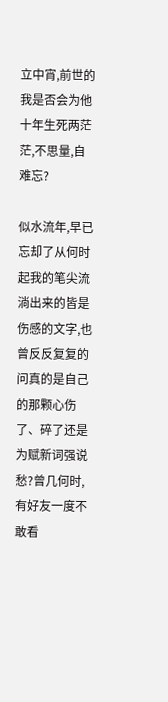立中宵,前世的我是否会为他十年生死两茫茫,不思量,自难忘?

似水流年,早已忘却了从何时起我的笔尖流淌出来的皆是伤感的文字,也曾反反复复的问真的是自己的那颗心伤了、碎了还是为赋新词强说愁?曾几何时,有好友一度不敢看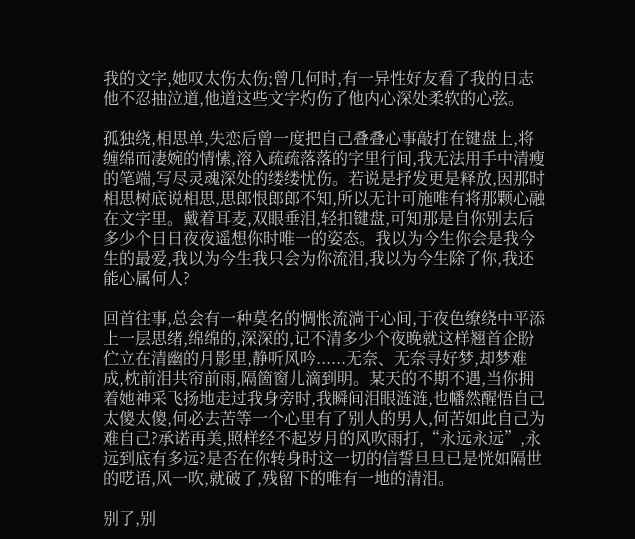我的文字,她叹太伤太伤;曾几何时,有一异性好友看了我的日志他不忍抽泣道,他道这些文字灼伤了他内心深处柔软的心弦。

孤独绕,相思单,失恋后曾一度把自己叠叠心事敲打在键盘上,将缠绵而凄婉的情愫,溶入疏疏落落的字里行间,我无法用手中清瘦的笔端,写尽灵魂深处的缕缕忧伤。若说是抒发更是释放,因那时相思树底说相思,思郎恨郎郎不知,所以无计可施唯有将那颗心融在文字里。戴着耳麦,双眼垂泪,轻扣键盘,可知那是自你别去后多少个日日夜夜遥想你时唯一的姿态。我以为今生你会是我今生的最爱,我以为今生我只会为你流泪,我以为今生除了你,我还能心属何人?

回首往事,总会有一种莫名的惆怅流淌于心间,于夜色缭绕中平添上一层思绪,绵绵的,深深的,记不清多少个夜晚就这样翘首企盼伫立在清幽的月影里,静听风吟......无奈、无奈寻好梦,却梦难成,枕前泪共帘前雨,隔箇窗儿滴到明。某天的不期不遇,当你拥着她神采飞扬地走过我身旁时,我瞬间泪眼涟涟,也幡然醒悟自己太傻太傻,何必去苦等一个心里有了别人的男人,何苦如此自己为难自己?承诺再美,照样经不起岁月的风吹雨打,“永远永远”,永远到底有多远?是否在你转身时这一切的信誓旦旦已是恍如隔世的呓语,风一吹,就破了,残留下的唯有一地的清泪。

别了,别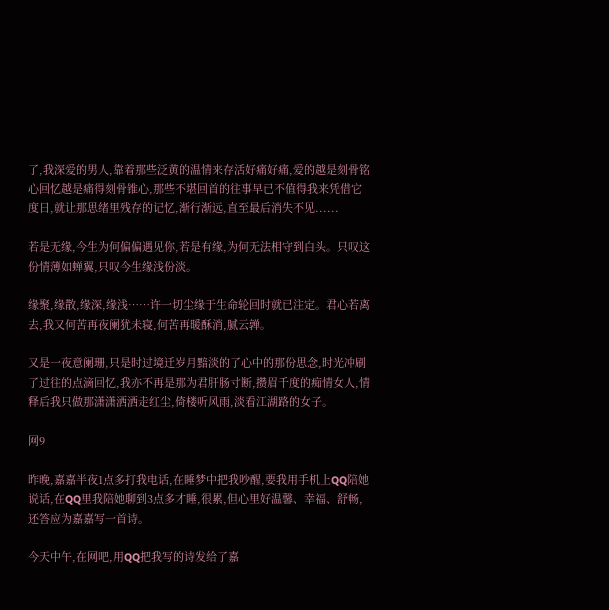了,我深爱的男人,靠着那些泛黄的温情来存活好痛好痛,爱的越是刻骨铭心回忆越是痛得刻骨锥心,那些不堪回首的往事早已不值得我来凭借它度日,就让那思绪里残存的记忆,渐行渐远,直至最后消失不见......

若是无缘,今生为何偏偏遇见你,若是有缘,为何无法相守到白头。只叹这份情薄如蝉翼,只叹今生缘浅份淡。

缘聚,缘散,缘深,缘浅……许一切尘缘于生命轮回时就已注定。君心若离去,我又何苦再夜阑犹未寝,何苦再暖酥消,腻云亸。

又是一夜意阑珊,只是时过境迁岁月黯淡的了心中的那份思念,时光冲刷了过往的点滴回忆,我亦不再是那为君肝肠寸断,攒眉千度的痴情女人,情释后我只做那潇潇洒洒走红尘,倚楼听风雨,淡看江湖路的女子。

网9

昨晚,嘉嘉半夜1点多打我电话,在睡梦中把我吵醒,要我用手机上QQ陪她说话,在QQ里我陪她聊到3点多才睡,很累,但心里好温馨、幸福、舒畅,还答应为嘉嘉写一首诗。

今天中午,在网吧,用QQ把我写的诗发给了嘉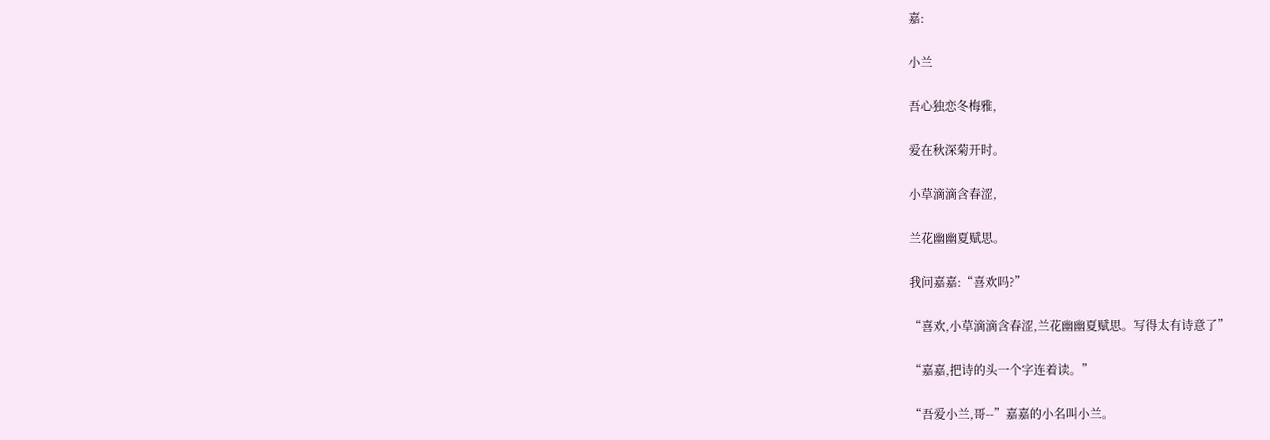嘉:

小兰

吾心独恋冬梅雅,

爱在秋深菊开时。

小草滴滴含春涩,

兰花幽幽夏赋思。

我问嘉嘉:“喜欢吗?”

“喜欢,小草滴滴含春涩,兰花幽幽夏赋思。写得太有诗意了”

“嘉嘉,把诗的头一个字连着读。”

“吾爱小兰,哥--”嘉嘉的小名叫小兰。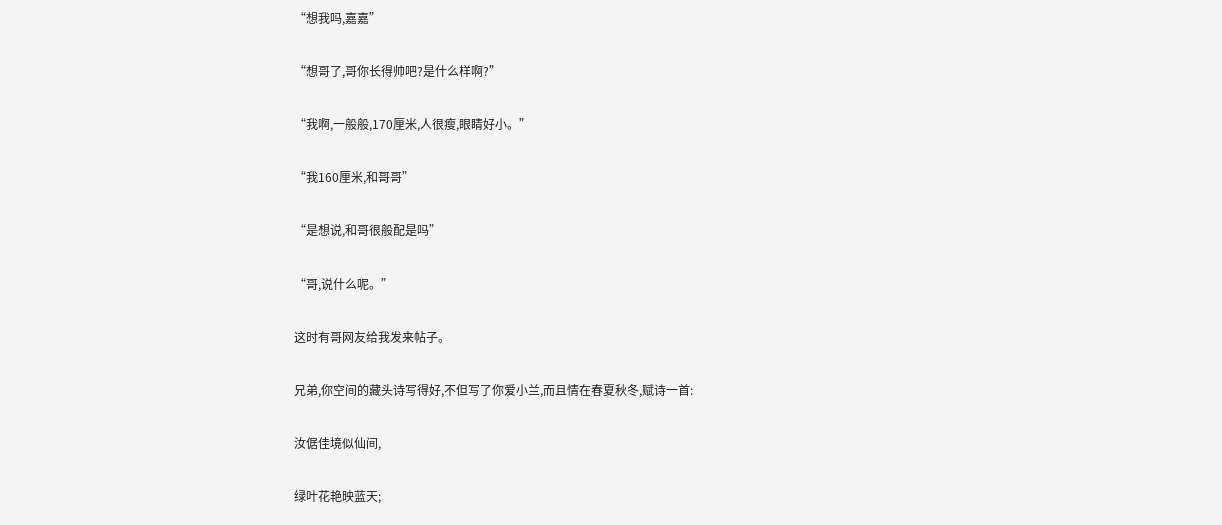“想我吗,嘉嘉”

“想哥了,哥你长得帅吧?是什么样啊?”

“我啊,一般般,170厘米,人很瘦,眼睛好小。”

“我160厘米,和哥哥”

“是想说,和哥很般配是吗”

“哥,说什么呢。”

这时有哥网友给我发来帖子。

兄弟,你空间的藏头诗写得好,不但写了你爱小兰,而且情在春夏秋冬,赋诗一首:

汝倨佳境似仙间,

绿叶花艳映蓝天;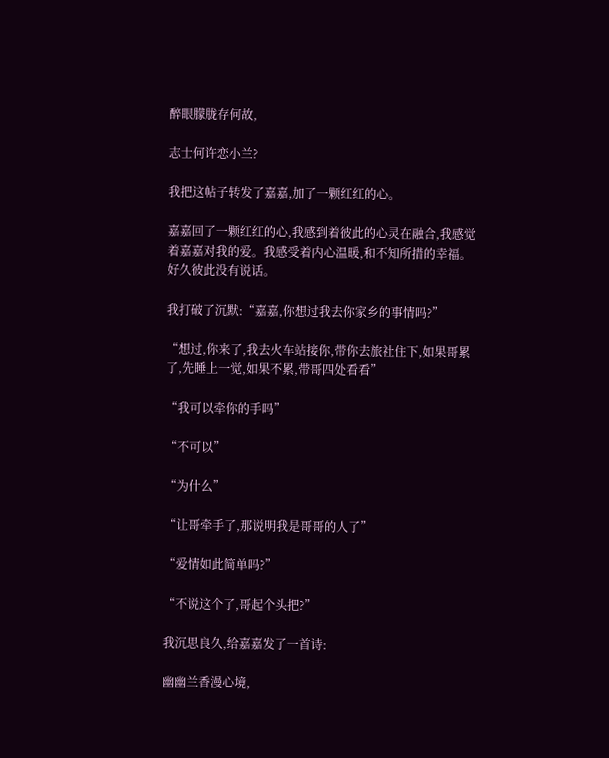醉眼朦胧存何故,

志士何许恋小兰?

我把这帖子转发了嘉嘉,加了一颗红红的心。

嘉嘉回了一颗红红的心,我感到着彼此的心灵在融合,我感觉着嘉嘉对我的爱。我感受着内心温暖,和不知所措的幸福。好久彼此没有说话。

我打破了沉默:“嘉嘉,你想过我去你家乡的事情吗?”

“想过,你来了,我去火车站接你,带你去旅社住下,如果哥累了,先睡上一觉,如果不累,带哥四处看看”

“我可以牵你的手吗”

“不可以”

“为什么”

“让哥牵手了,那说明我是哥哥的人了”

“爱情如此简单吗?”

“不说这个了,哥起个头把?”

我沉思良久,给嘉嘉发了一首诗:

幽幽兰香漫心境,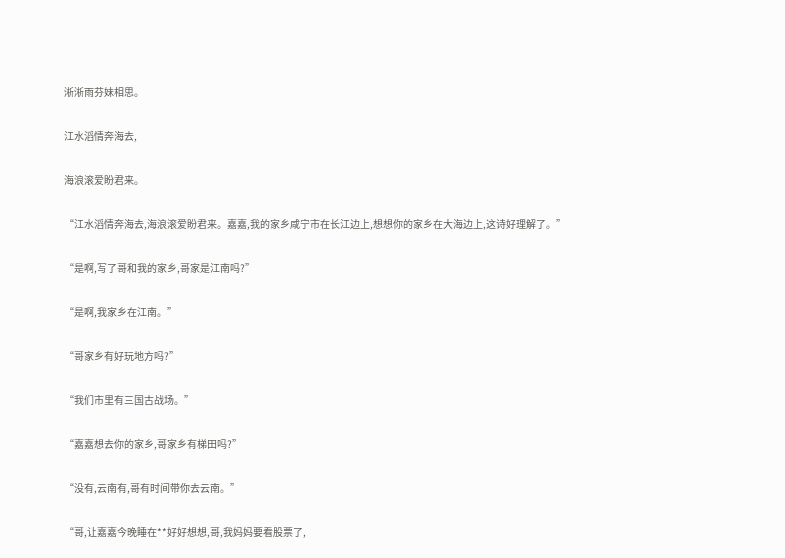淅淅雨芬妹相思。

江水滔情奔海去,

海浪滚爱盼君来。

“江水滔情奔海去,海浪滚爱盼君来。嘉嘉,我的家乡咸宁市在长江边上,想想你的家乡在大海边上,这诗好理解了。”

“是啊,写了哥和我的家乡,哥家是江南吗?”

“是啊,我家乡在江南。”

“哥家乡有好玩地方吗?”

“我们市里有三国古战场。”

“嘉嘉想去你的家乡,哥家乡有梯田吗?”

“没有,云南有,哥有时间带你去云南。”

“哥,让嘉嘉今晚睡在**好好想想,哥,我妈妈要看股票了,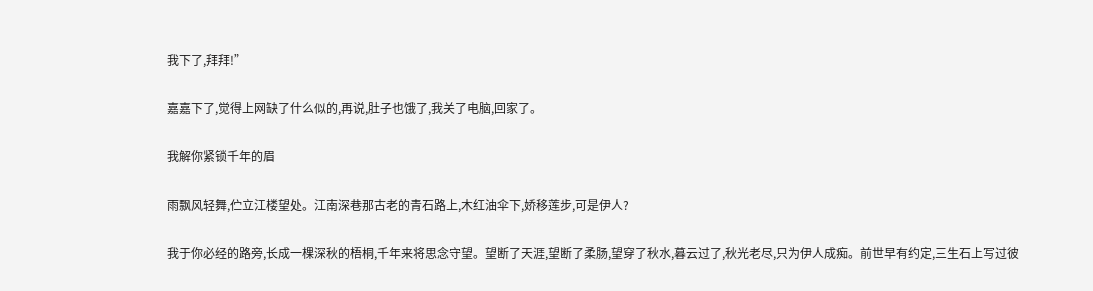我下了,拜拜!”

嘉嘉下了,觉得上网缺了什么似的,再说,肚子也饿了,我关了电脑,回家了。

我解你紧锁千年的眉

雨飘风轻舞,伫立江楼望处。江南深巷那古老的青石路上,木红油伞下,娇移莲步,可是伊人?

我于你必经的路旁,长成一棵深秋的梧桐,千年来将思念守望。望断了天涯,望断了柔肠,望穿了秋水,暮云过了,秋光老尽,只为伊人成痴。前世早有约定,三生石上写过彼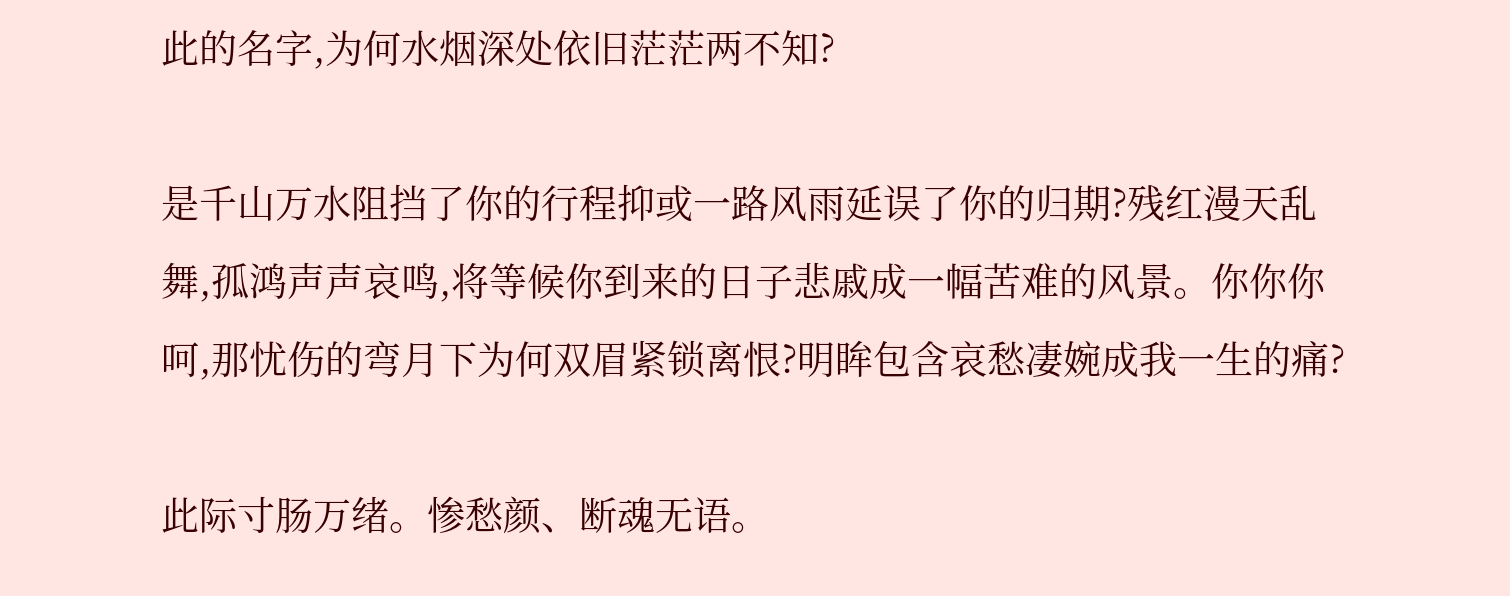此的名字,为何水烟深处依旧茫茫两不知?

是千山万水阻挡了你的行程抑或一路风雨延误了你的归期?残红漫天乱舞,孤鸿声声哀鸣,将等候你到来的日子悲戚成一幅苦难的风景。你你你呵,那忧伤的弯月下为何双眉紧锁离恨?明眸包含哀愁凄婉成我一生的痛?

此际寸肠万绪。惨愁颜、断魂无语。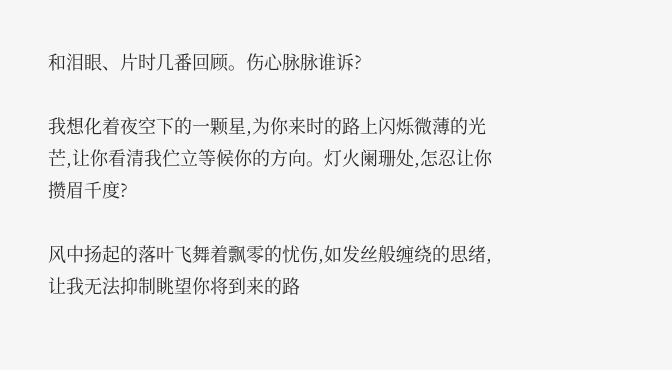和泪眼、片时几番回顾。伤心脉脉谁诉?

我想化着夜空下的一颗星,为你来时的路上闪烁微薄的光芒,让你看清我伫立等候你的方向。灯火阑珊处,怎忍让你攒眉千度?

风中扬起的落叶飞舞着飘零的忧伤,如发丝般缠绕的思绪,让我无法抑制眺望你将到来的路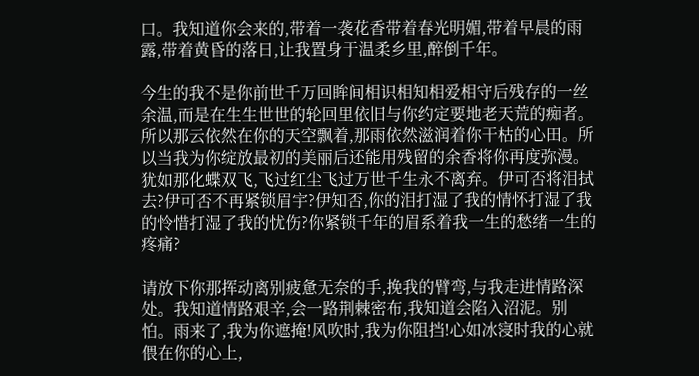口。我知道你会来的,带着一袭花香带着春光明媚,带着早晨的雨露,带着黄昏的落日,让我置身于温柔乡里,醉倒千年。

今生的我不是你前世千万回眸间相识相知相爱相守后残存的一丝余温,而是在生生世世的轮回里依旧与你约定要地老天荒的痴者。所以那云依然在你的天空飘着,那雨依然滋润着你干枯的心田。所以当我为你绽放最初的美丽后还能用残留的余香将你再度弥漫。犹如那化蝶双飞,飞过红尘飞过万世千生永不离弃。伊可否将泪拭去?伊可否不再紧锁眉宇?伊知否,你的泪打湿了我的情怀打湿了我的怜惜打湿了我的忧伤?你紧锁千年的眉系着我一生的愁绪一生的疼痛?

请放下你那挥动离别疲惫无奈的手,挽我的臂弯,与我走进情路深处。我知道情路艰辛,会一路荆棘密布,我知道会陷入沼泥。别怕。雨来了,我为你遮掩!风吹时,我为你阻挡!心如冰寖时我的心就偎在你的心上,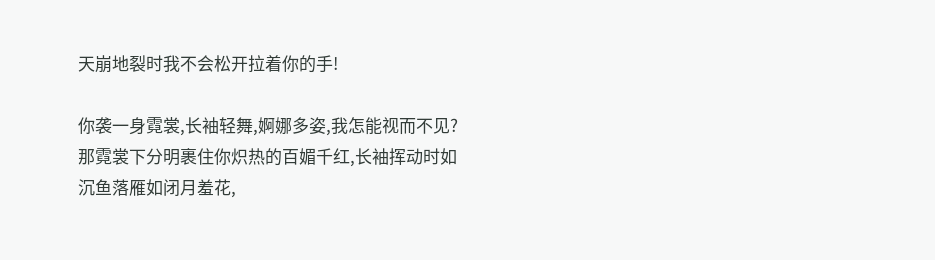天崩地裂时我不会松开拉着你的手!

你袭一身霓裳,长袖轻舞,婀娜多姿,我怎能视而不见?那霓裳下分明裹住你炽热的百媚千红,长袖挥动时如沉鱼落雁如闭月羞花,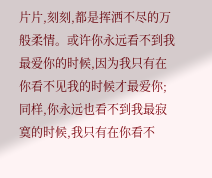片片,刻刻,都是挥洒不尽的万般柔情。或许你永远看不到我最爱你的时候,因为我只有在你看不见我的时候才最爱你;同样,你永远也看不到我最寂寞的时候,我只有在你看不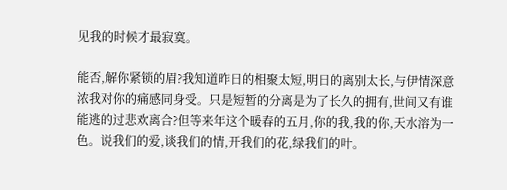见我的时候才最寂寞。

能否,解你紧锁的眉?我知道昨日的相聚太短,明日的离别太长,与伊情深意浓我对你的痛感同身受。只是短暂的分离是为了长久的拥有,世间又有谁能逃的过悲欢离合?但等来年这个暖春的五月,你的我,我的你,天水溶为一色。说我们的爱,谈我们的情,开我们的花,绿我们的叶。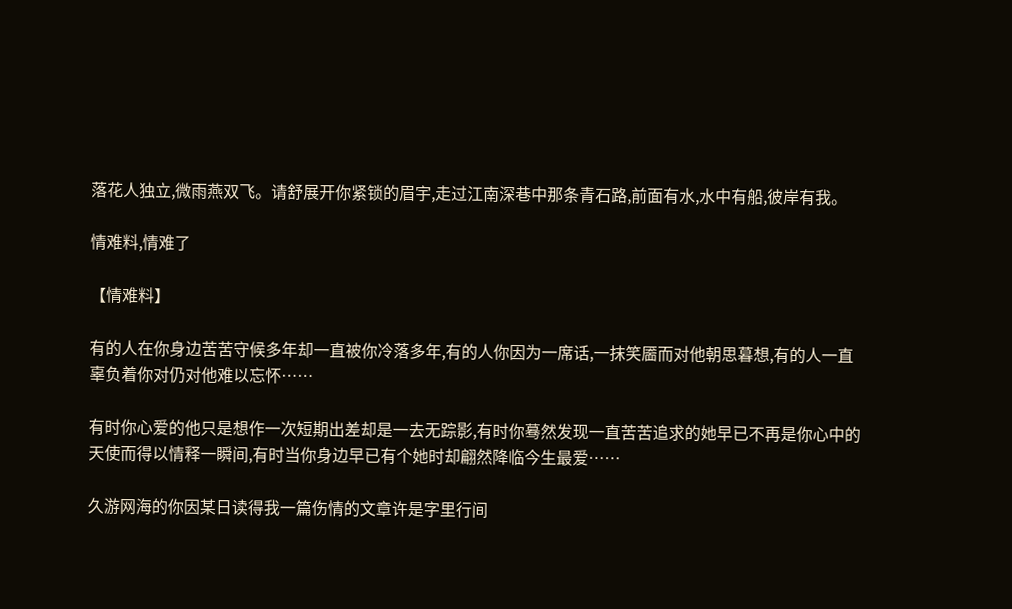落花人独立,微雨燕双飞。请舒展开你紧锁的眉宇,走过江南深巷中那条青石路,前面有水,水中有船,彼岸有我。

情难料,情难了

【情难料】

有的人在你身边苦苦守候多年却一直被你冷落多年,有的人你因为一席话,一抹笑靥而对他朝思暮想,有的人一直辜负着你对仍对他难以忘怀……

有时你心爱的他只是想作一次短期出差却是一去无踪影,有时你蓦然发现一直苦苦追求的她早已不再是你心中的天使而得以情释一瞬间,有时当你身边早已有个她时却翩然降临今生最爱……

久游网海的你因某日读得我一篇伤情的文章许是字里行间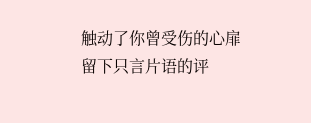触动了你曾受伤的心扉留下只言片语的评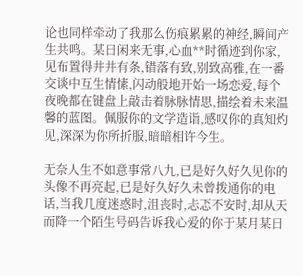论也同样牵动了我那么伤痕累累的神经,瞬间产生共鸣。某日闲来无事,心血**时循迹到你家,见布置得井井有条,错落有致,别致高雅,在一番交谈中互生情愫,闪动般地开始一场恋爱,每个夜晚都在键盘上敲击着脉脉情思,描绘着未来温馨的蓝图。佩服你的文学造诣,感叹你的真知灼见,深深为你所折服,暗暗相许今生。

无奈人生不如意事常八九,已是好久好久见你的头像不再亮起,已是好久好久未曾拨通你的电话,当我几度迷惑时,沮丧时,忐忑不安时,却从天而降一个陌生号码告诉我心爱的你于某月某日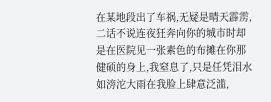在某地段出了车祸,无疑是晴天霹雳,二话不说连夜狂奔向你的城市时却是在医院见一张素色的布摊在你那健硕的身上,我窒息了,只是任凭泪水如滂沱大雨在我脸上肆意泛滥,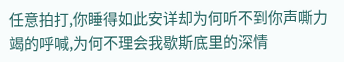任意拍打,你睡得如此安详却为何听不到你声嘶力竭的呼喊,为何不理会我歇斯底里的深情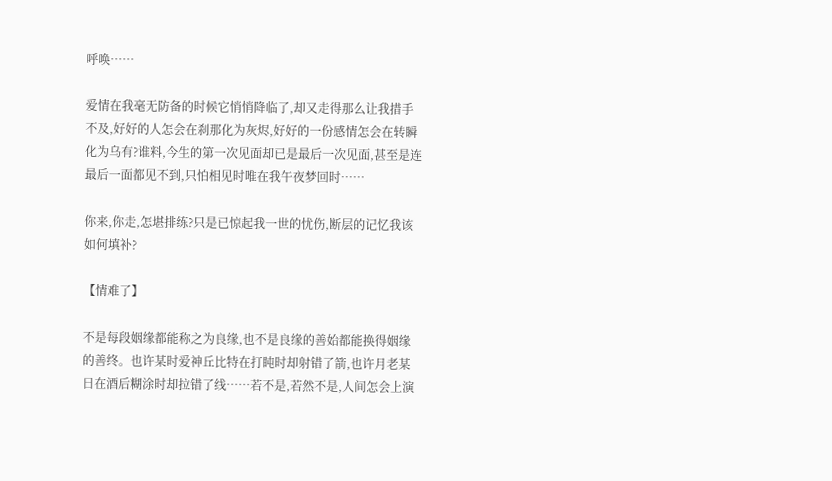呼唤……

爱情在我毫无防备的时候它悄悄降临了,却又走得那么让我措手不及,好好的人怎会在刹那化为灰烬,好好的一份感情怎会在转瞬化为乌有?谁料,今生的第一次见面却已是最后一次见面,甚至是连最后一面都见不到,只怕相见时唯在我午夜梦回时……

你来,你走,怎堪排练?只是已惊起我一世的忧伤,断层的记忆我该如何填补?

【情难了】

不是每段姻缘都能称之为良缘,也不是良缘的善始都能换得姻缘的善终。也许某时爱神丘比特在打盹时却射错了箭,也许月老某日在酒后糊涂时却拉错了线……若不是,若然不是,人间怎会上演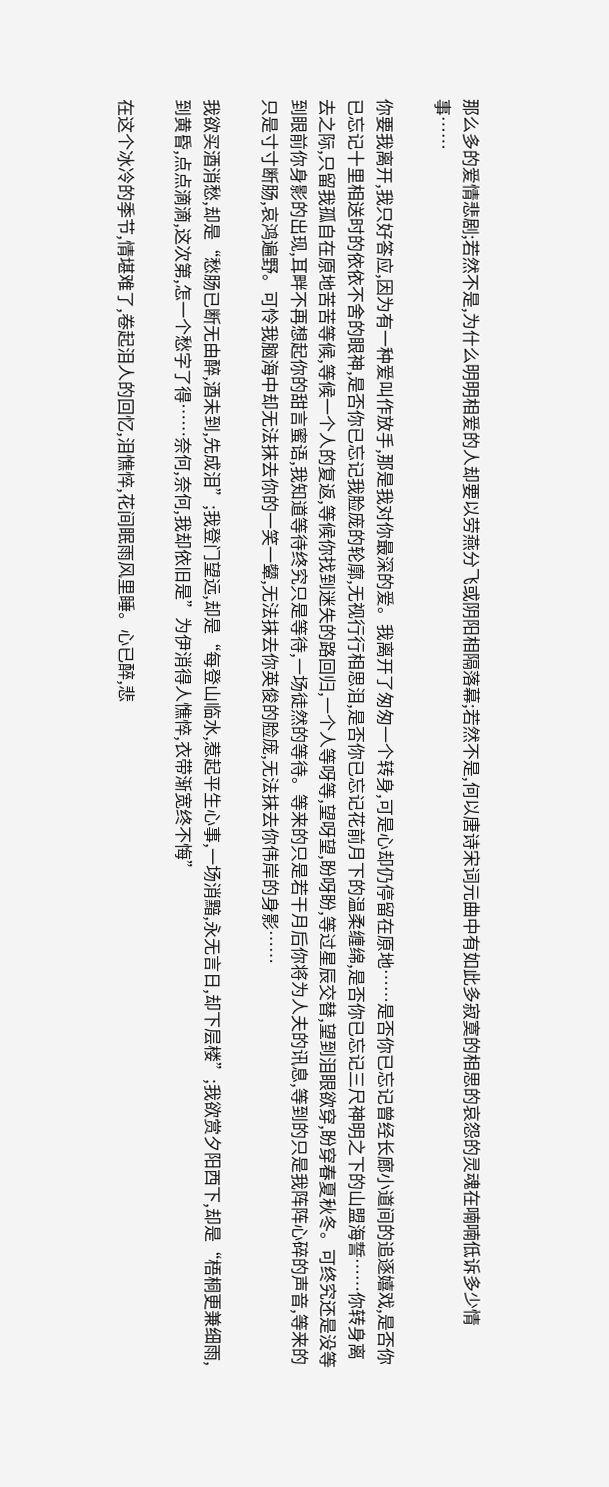那么多的爱情悲剧;若然不是,为什么明明相爱的人却要以劳燕分飞或阴阳相隔落幕;若然不是,何以唐诗宋词元曲中有如此多寂寞的相思的哀怨的灵魂在喃喃低诉多少情事……

你要我离开,我只好答应,因为有一种爱叫作放手,那是我对你最深的爱。我离开了匆匆一个转身,可是心却仍停留在原地……是否你已忘记曾经长廊小道间的追逐嬉戏,是否你已忘记十里相送时的依依不舍的眼神,是否你已忘记我脸庞的轮廓,无视行行相思泪,是否你已忘记花前月下的温柔缠绵,是否你已忘记三尺神明之下的山盟海誓……你转身离去之际,只留我孤自在原地苦苦等候,等候一个人的复返,等候你找到迷失的路回归,一个人等呀等,望呀望,盼呀盼,等过星辰交替,望到泪眼欲穿,盼穿春夏秋冬。可终究还是没等到眼前你身影的出现,耳畔不再想起你的甜言蜜语,我知道等待终究只是等待,一场徒然的等待。等来的只是若干月后你将为人夫的讯息,等到的只是我阵阵心碎的声音,等来的只是寸寸断肠,哀鸿遍野。可怜我脑海中却无法抹去你的一笑一颦,无法抹去你英俊的脸庞,无法抹去你伟岸的身影……

我欲买酒消愁,却是“愁肠已断无由醉,酒未到,先成泪”;我登门望远,却是“每登山临水,惹起平生心事,一场消黯,永无言日,却下层楼”;我欲赏夕阳西下,却是“梧桐更兼细雨,到黄昏,点点滴滴,这次第,怎一个愁字了得……奈何,奈何,我却依旧是”为伊消得人憔悴,衣带渐宽终不悔”

在这个冰冷的季节,情堪难了,卷起泪人的回忆,泪憔悴,花间眠雨风里睡。心已醉,悲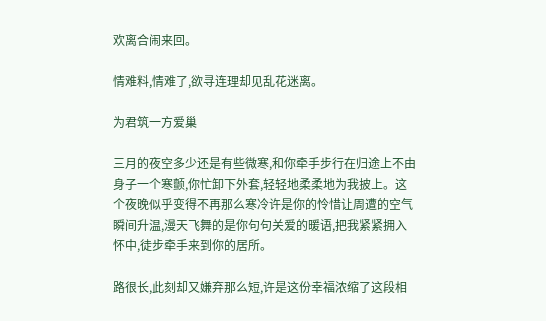欢离合闹来回。

情难料,情难了,欲寻连理却见乱花迷离。

为君筑一方爱巢

三月的夜空多少还是有些微寒,和你牵手步行在归途上不由身子一个寒颤,你忙卸下外套,轻轻地柔柔地为我披上。这个夜晚似乎变得不再那么寒冷许是你的怜惜让周遭的空气瞬间升温,漫天飞舞的是你句句关爱的暖语,把我紧紧拥入怀中,徒步牵手来到你的居所。

路很长,此刻却又嫌弃那么短,许是这份幸福浓缩了这段相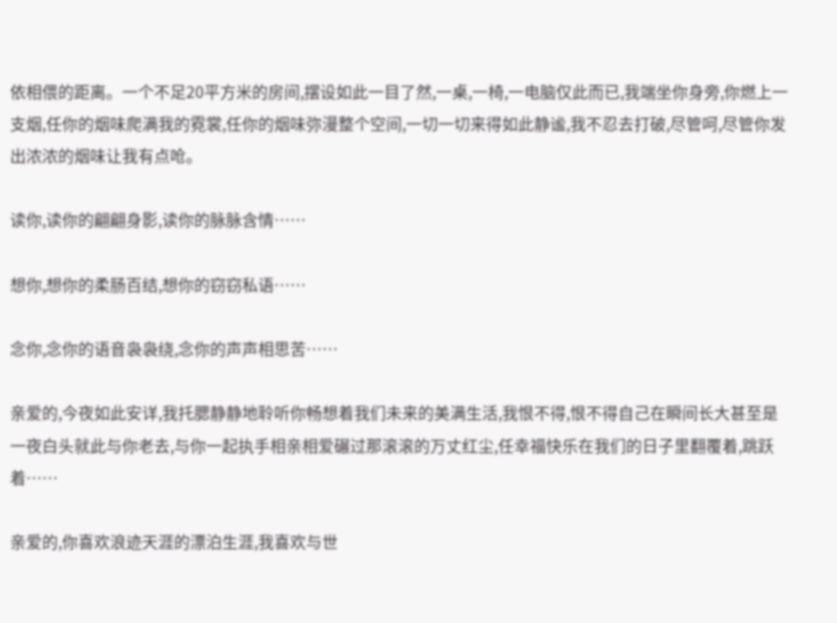依相偎的距离。一个不足20平方米的房间,摆设如此一目了然,一桌,一椅,一电脑仅此而已,我端坐你身旁,你燃上一支烟,任你的烟味爬满我的霓裳,任你的烟味弥漫整个空间,一切一切来得如此静谧,我不忍去打破,尽管呵,尽管你发出浓浓的烟味让我有点呛。

读你,读你的翩翩身影,读你的脉脉含情……

想你,想你的柔肠百结,想你的窃窃私语……

念你,念你的语音袅袅绕,念你的声声相思苦……

亲爱的,今夜如此安详,我托腮静静地聆听你畅想着我们未来的美满生活,我恨不得,恨不得自己在瞬间长大甚至是一夜白头就此与你老去,与你一起执手相亲相爱碾过那滚滚的万丈红尘,任幸福快乐在我们的日子里翻覆着,跳跃着……

亲爱的,你喜欢浪迹天涯的漂泊生涯,我喜欢与世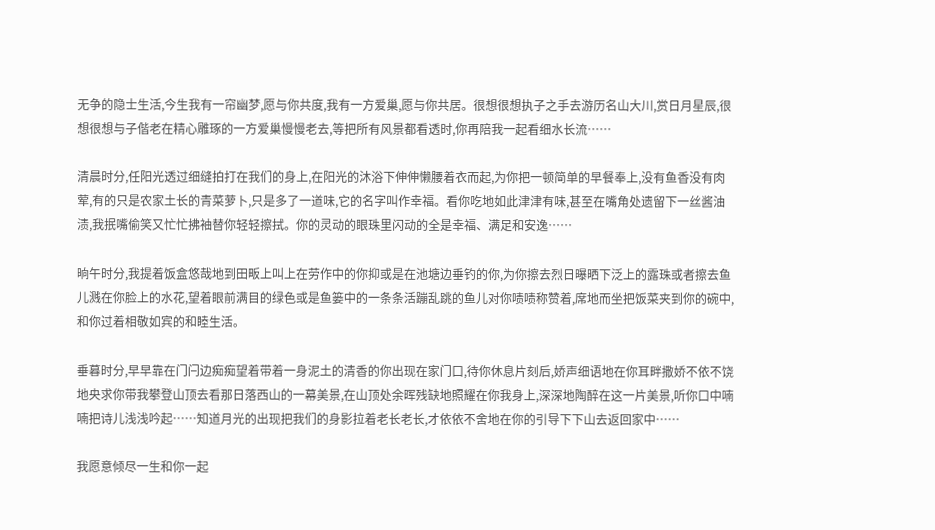无争的隐士生活,今生我有一帘幽梦,愿与你共度,我有一方爱巢,愿与你共居。很想很想执子之手去游历名山大川,赏日月星辰,很想很想与子偕老在精心雕琢的一方爱巢慢慢老去,等把所有风景都看透时,你再陪我一起看细水长流……

清晨时分,任阳光透过细缝拍打在我们的身上,在阳光的沐浴下伸伸懒腰着衣而起,为你把一顿简单的早餐奉上,没有鱼香没有肉荤,有的只是农家土长的青菜萝卜,只是多了一道味,它的名字叫作幸福。看你吃地如此津津有味,甚至在嘴角处遗留下一丝酱油渍,我抿嘴偷笑又忙忙拂袖替你轻轻擦拭。你的灵动的眼珠里闪动的全是幸福、满足和安逸……

晌午时分,我提着饭盒悠哉地到田畈上叫上在劳作中的你抑或是在池塘边垂钓的你,为你擦去烈日曝晒下泛上的露珠或者擦去鱼儿溅在你脸上的水花,望着眼前满目的绿色或是鱼篓中的一条条活蹦乱跳的鱼儿对你啧啧称赞着,席地而坐把饭菜夹到你的碗中,和你过着相敬如宾的和睦生活。

垂暮时分,早早靠在门闩边痴痴望着带着一身泥土的清香的你出现在家门口,待你休息片刻后,娇声细语地在你耳畔撒娇不依不饶地央求你带我攀登山顶去看那日落西山的一幕美景,在山顶处余晖残缺地照耀在你我身上,深深地陶醉在这一片美景,听你口中喃喃把诗儿浅浅吟起……知道月光的出现把我们的身影拉着老长老长,才依依不舍地在你的引导下下山去返回家中……

我愿意倾尽一生和你一起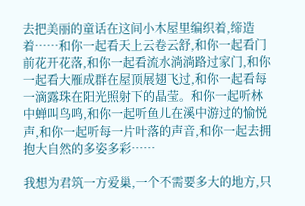去把美丽的童话在这间小木屋里编织着,缔造着……和你一起看天上云卷云舒,和你一起看门前花开花落,和你一起看流水淌淌路过家门,和你一起看大雁成群在屋顶展翅飞过,和你一起看每一滴露珠在阳光照射下的晶莹。和你一起听林中蝉叫鸟鸣,和你一起听鱼儿在溪中游过的愉悦声,和你一起听每一片叶落的声音,和你一起去拥抱大自然的多姿多彩……

我想为君筑一方爱巢,一个不需要多大的地方,只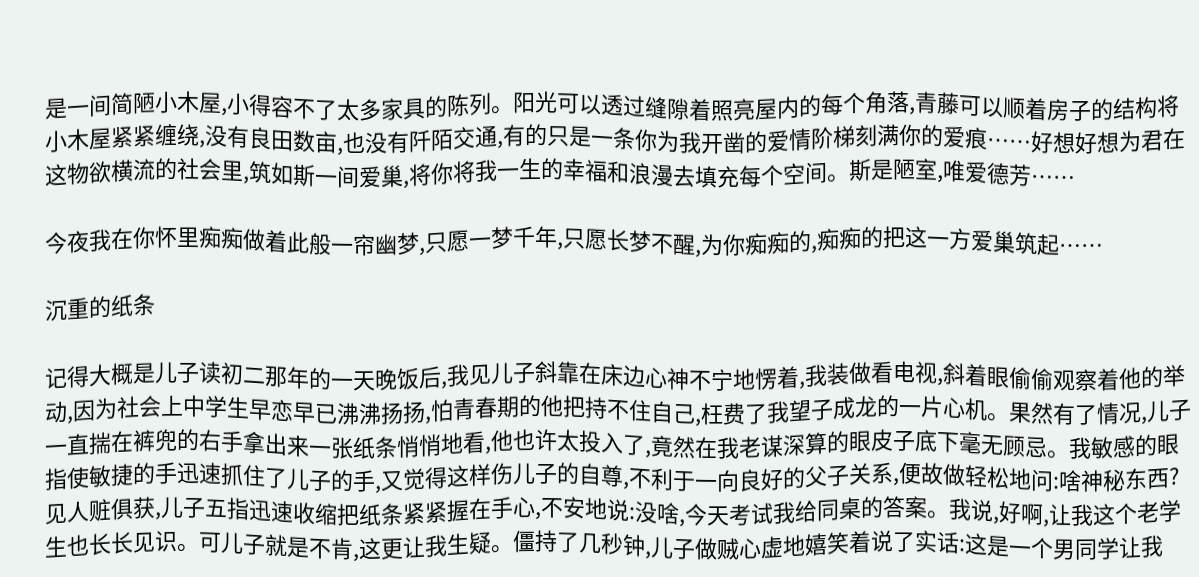是一间简陋小木屋,小得容不了太多家具的陈列。阳光可以透过缝隙着照亮屋内的每个角落,青藤可以顺着房子的结构将小木屋紧紧缠绕,没有良田数亩,也没有阡陌交通,有的只是一条你为我开凿的爱情阶梯刻满你的爱痕……好想好想为君在这物欲横流的社会里,筑如斯一间爱巢,将你将我一生的幸福和浪漫去填充每个空间。斯是陋室,唯爱德芳……

今夜我在你怀里痴痴做着此般一帘幽梦,只愿一梦千年,只愿长梦不醒,为你痴痴的,痴痴的把这一方爱巢筑起……

沉重的纸条

记得大概是儿子读初二那年的一天晚饭后,我见儿子斜靠在床边心神不宁地愣着,我装做看电视,斜着眼偷偷观察着他的举动,因为社会上中学生早恋早已沸沸扬扬,怕青春期的他把持不住自己,枉费了我望子成龙的一片心机。果然有了情况,儿子一直揣在裤兜的右手拿出来一张纸条悄悄地看,他也许太投入了,竟然在我老谋深算的眼皮子底下毫无顾忌。我敏感的眼指使敏捷的手迅速抓住了儿子的手,又觉得这样伤儿子的自尊,不利于一向良好的父子关系,便故做轻松地问:啥神秘东西?见人赃俱获,儿子五指迅速收缩把纸条紧紧握在手心,不安地说:没啥,今天考试我给同桌的答案。我说,好啊,让我这个老学生也长长见识。可儿子就是不肯,这更让我生疑。僵持了几秒钟,儿子做贼心虚地嬉笑着说了实话:这是一个男同学让我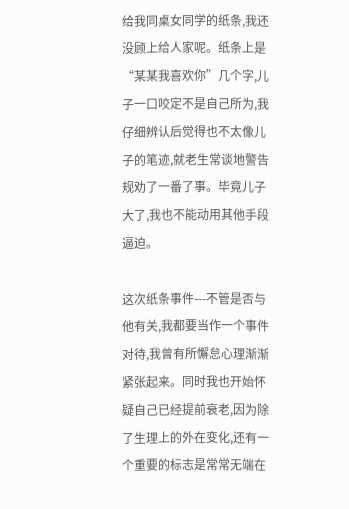给我同桌女同学的纸条,我还没顾上给人家呢。纸条上是“某某我喜欢你”几个字,儿子一口咬定不是自己所为,我仔细辨认后觉得也不太像儿子的笔迹,就老生常谈地警告规劝了一番了事。毕竟儿子大了,我也不能动用其他手段逼迫。

这次纸条事件---不管是否与他有关,我都要当作一个事件对待,我曾有所懈怠心理渐渐紧张起来。同时我也开始怀疑自己已经提前衰老,因为除了生理上的外在变化,还有一个重要的标志是常常无端在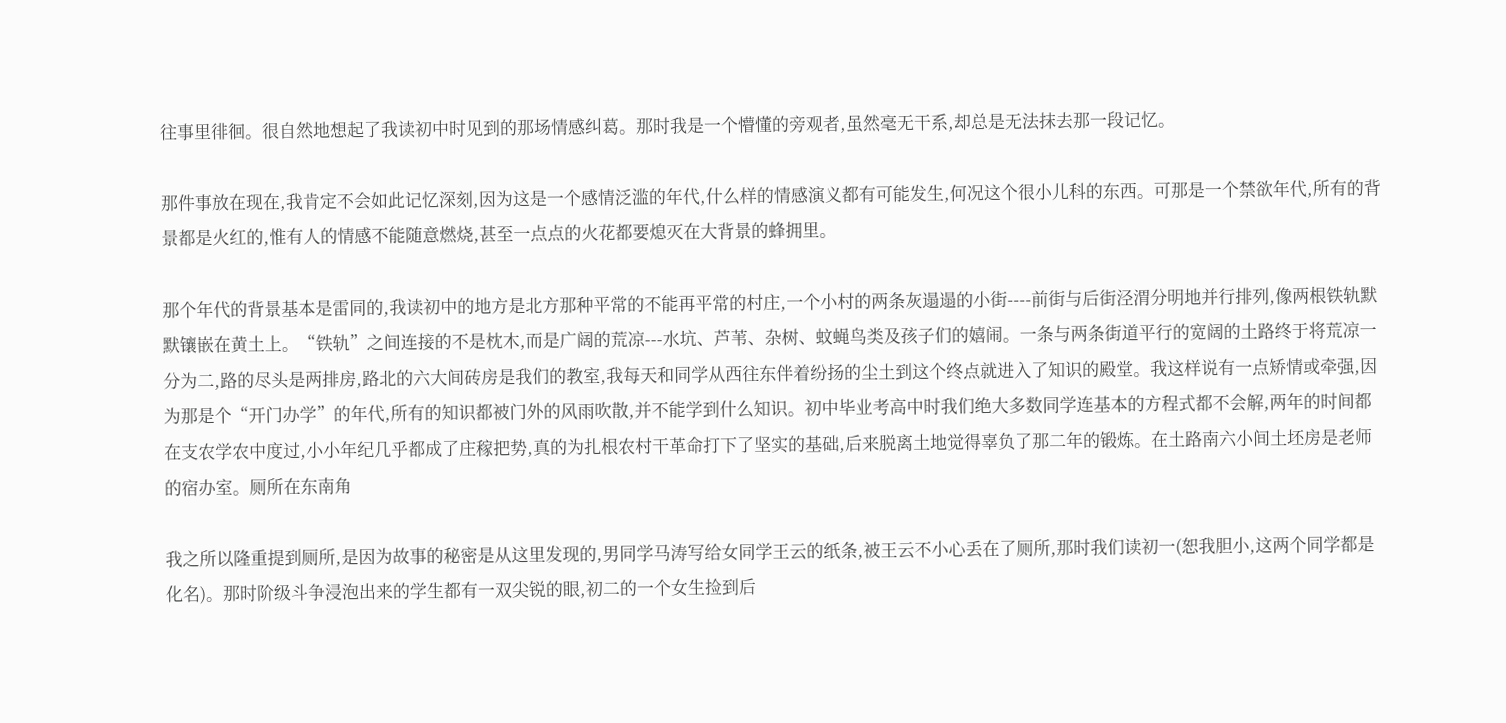往事里徘徊。很自然地想起了我读初中时见到的那场情感纠葛。那时我是一个懵懂的旁观者,虽然毫无干系,却总是无法抹去那一段记忆。

那件事放在现在,我肯定不会如此记忆深刻,因为这是一个感情泛滥的年代,什么样的情感演义都有可能发生,何况这个很小儿科的东西。可那是一个禁欲年代,所有的背景都是火红的,惟有人的情感不能随意燃烧,甚至一点点的火花都要熄灭在大背景的蜂拥里。

那个年代的背景基本是雷同的,我读初中的地方是北方那种平常的不能再平常的村庄,一个小村的两条灰遢遢的小街----前街与后街泾渭分明地并行排列,像两根铁轨默默镶嵌在黄土上。“铁轨”之间连接的不是枕木,而是广阔的荒凉---水坑、芦苇、杂树、蚊蝇鸟类及孩子们的嬉闹。一条与两条街道平行的宽阔的土路终于将荒凉一分为二,路的尽头是两排房,路北的六大间砖房是我们的教室,我每天和同学从西往东伴着纷扬的尘土到这个终点就进入了知识的殿堂。我这样说有一点矫情或牵强,因为那是个“开门办学”的年代,所有的知识都被门外的风雨吹散,并不能学到什么知识。初中毕业考高中时我们绝大多数同学连基本的方程式都不会解,两年的时间都在支农学农中度过,小小年纪几乎都成了庄稼把势,真的为扎根农村干革命打下了坚实的基础,后来脱离土地觉得辜负了那二年的锻炼。在土路南六小间土坯房是老师的宿办室。厕所在东南角

我之所以隆重提到厕所,是因为故事的秘密是从这里发现的,男同学马涛写给女同学王云的纸条,被王云不小心丢在了厕所,那时我们读初一(恕我胆小,这两个同学都是化名)。那时阶级斗争浸泡出来的学生都有一双尖锐的眼,初二的一个女生捡到后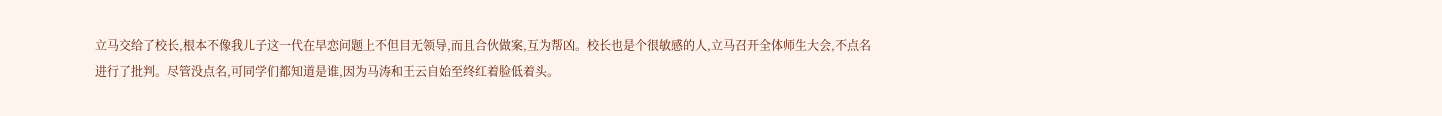立马交给了校长,根本不像我儿子这一代在早恋问题上不但目无领导,而且合伙做案,互为帮凶。校长也是个很敏感的人,立马召开全体师生大会,不点名进行了批判。尽管没点名,可同学们都知道是谁,因为马涛和王云自始至终红着脸低着头。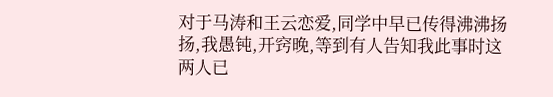对于马涛和王云恋爱,同学中早已传得沸沸扬扬,我愚钝,开窍晚,等到有人告知我此事时这两人已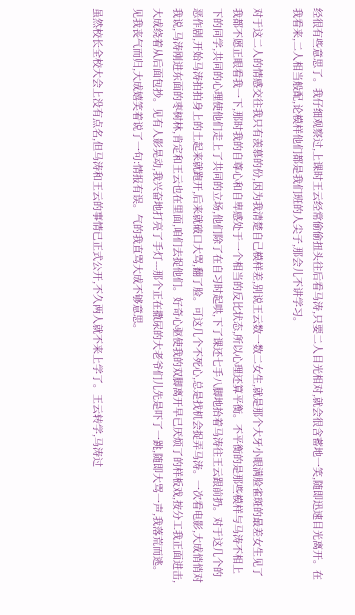经很有些意思了。我仔细观察过,上课时王云经常偷偷扭头往后看马涛,只要二人目光相对,就会很含蓄地一笑,随即迅速目光离开。在我看来,二人相当般配,论模样他们都是我们班的人尖子,那会儿不讲学习。

对于这二人的情感交往我只有羡慕的份,因为我清楚自己模样差,别说王云数一数二女生,就是那个大牙小眼满脸雀斑的最差女生见了我都不愿正眼看我一下,那时我的自尊心和自卑感处于一个相当的反比状态,所以心理还算平衡。不平衡的是那些模样与马涛不相上下的同学,共同的心理使他们走上了共同的立场,他们除了在自习时起哄,下了课还七手八脚地抬着马涛往王云跟前扔。对于这几个的恶作剧,开始马涛拍拍身上的土起来就跑开,后来就破口大骂,翻了脸。可这几个不死心,总是找机会捉弄马涛。一次看电影,大成悄悄对我说,马涛刚进东面的枣树林,肯定和王云也在里面,咱们去捉他们。好奇心驱使我的双脚离开早已厌烦了的样板戏,按分工我正面进击,大成绕着从后面包抄。见有人影晃动,我兴奋地打亮了手灯---那个正在撒尿的大老爷们儿先是吓了一跳,随即大骂一声,我落荒而逃。见我丧气而归,大成嬉笑着说了一句:情报有误。气的我直骂大成不够意思。

虽然校长全校大会上没有点名,但马涛和王云的事情已正式公开,不久两人就不来上学了。王云转学,马涛过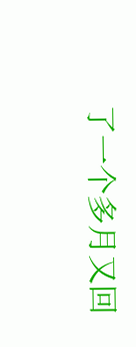了一个多月又回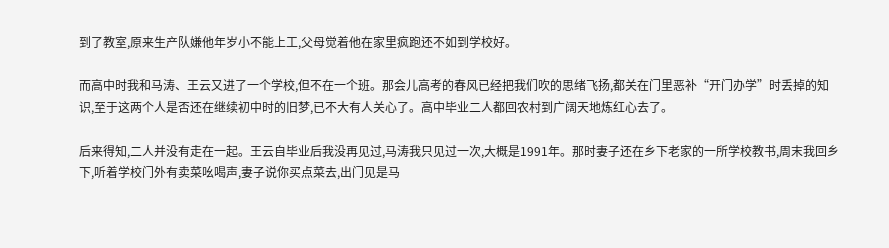到了教室,原来生产队嫌他年岁小不能上工,父母觉着他在家里疯跑还不如到学校好。

而高中时我和马涛、王云又进了一个学校,但不在一个班。那会儿高考的春风已经把我们吹的思绪飞扬,都关在门里恶补“开门办学”时丢掉的知识,至于这两个人是否还在继续初中时的旧梦,已不大有人关心了。高中毕业二人都回农村到广阔天地炼红心去了。

后来得知,二人并没有走在一起。王云自毕业后我没再见过,马涛我只见过一次,大概是1991年。那时妻子还在乡下老家的一所学校教书,周末我回乡下,听着学校门外有卖菜吆喝声,妻子说你买点菜去,出门见是马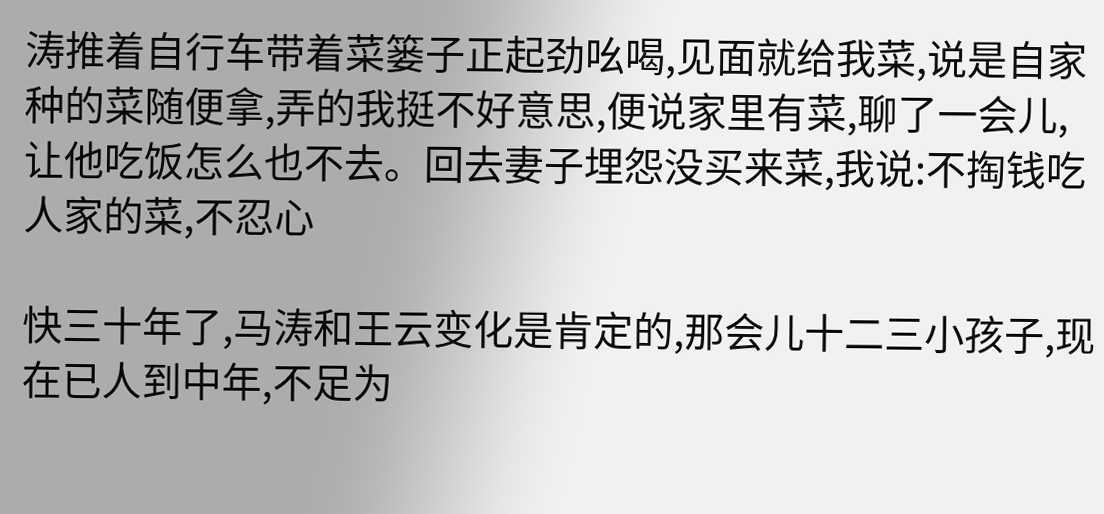涛推着自行车带着菜篓子正起劲吆喝,见面就给我菜,说是自家种的菜随便拿,弄的我挺不好意思,便说家里有菜,聊了一会儿,让他吃饭怎么也不去。回去妻子埋怨没买来菜,我说:不掏钱吃人家的菜,不忍心

快三十年了,马涛和王云变化是肯定的,那会儿十二三小孩子,现在已人到中年,不足为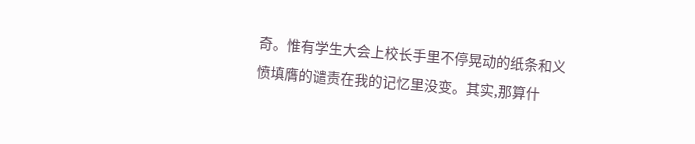奇。惟有学生大会上校长手里不停晃动的纸条和义愤填膺的谴责在我的记忆里没变。其实,那算什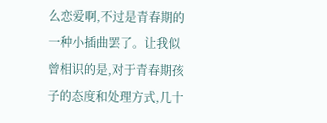么恋爱啊,不过是青春期的一种小插曲罢了。让我似曾相识的是,对于青春期孩子的态度和处理方式,几十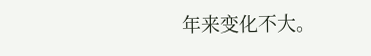年来变化不大。